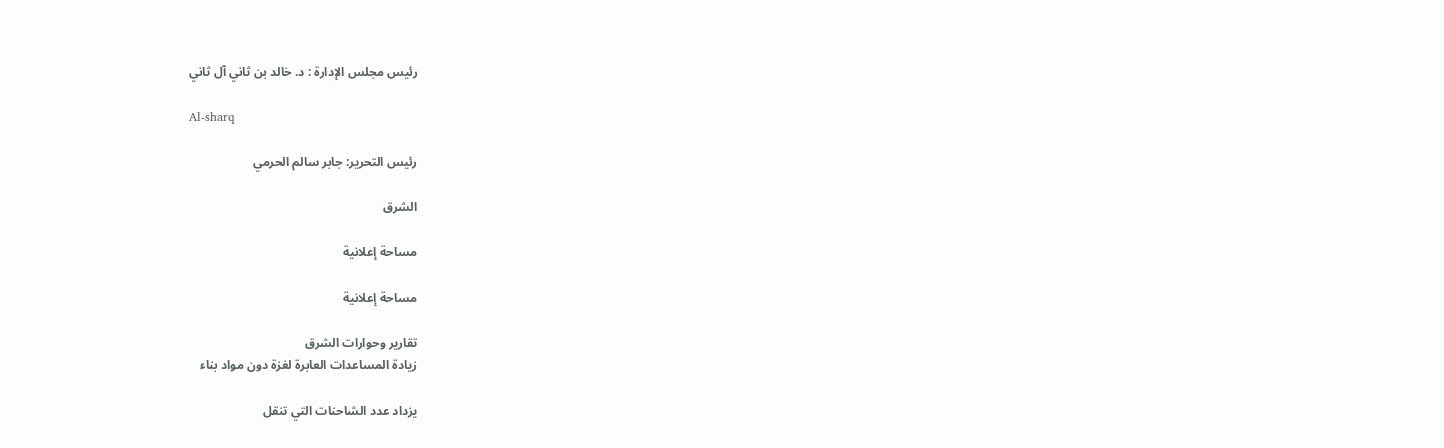رئيس مجلس الإدارة : د. خالد بن ثاني آل ثاني

Al-sharq

رئيس التحرير: جابر سالم الحرمي

الشرق

مساحة إعلانية

مساحة إعلانية

تقارير وحوارات الشرق
زيادة المساعدات العابرة لغزة دون مواد بناء

يزداد عدد الشاحنات التي تنقل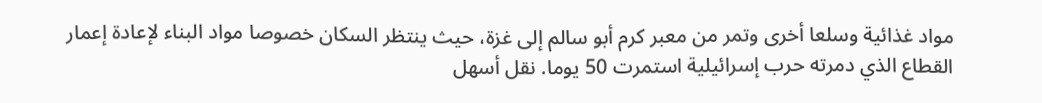مواد غذائية وسلعا أخرى وتمر من معبر كرم أبو سالم إلى غزة، حيث ينتظر السكان خصوصا مواد البناء لإعادة إعمار القطاع الذي دمرته حرب إسرائيلية استمرت 50 يوما. نقل أسهل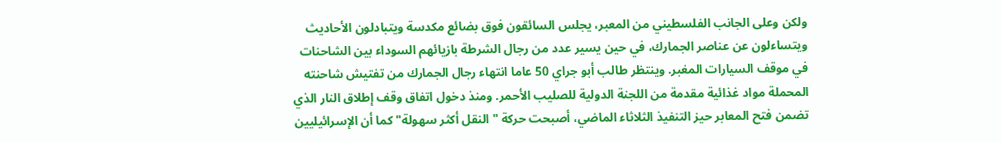ولكن وعلى الجانب الفلسطيني من المعبر، يجلس السائقون فوق بضائع مكدسة ويتبادلون الأحاديث ويتساءلون عن عناصر الجمارك، في حين يسير عدد من رجال الشرطة بازيائهم السوداء بين الشاحنات في موقف السيارات المغبر. وينتظر طالب أبو جراي 50 عاما انتهاء رجال الجمارك من تفتيش شاحنته المحملة مواد غذائية مقدمة من اللجنة الدولية للصليب الأحمر. ومنذ دخول اتفاق وقف إطلاق النار الذي تضمن فتح المعابر حيز التنفيذ الثلاثاء الماضي، أصبحت حركة "النقل أكثر سهولة" كما أن الإسرائيليين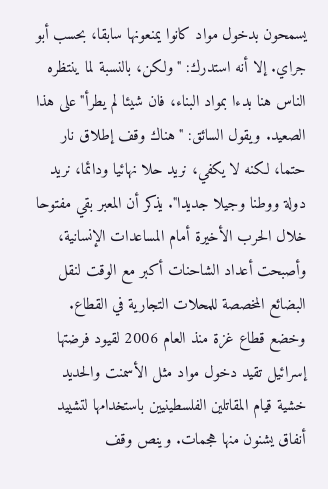يسمحون بدخول مواد كانوا يمنعونها سابقا، بحسب أبو جراي. إلا أنه استدرك: "ولكن، بالنسبة لما ينتظره الناس هنا بدءا بمواد البناء، فان شيئا لم يطرأ" على هذا الصعيد. ويقول السائق: "هناك وقف إطلاق نار حتما، لكنه لا يكفي، نريد حلا نهائيا ودائما، نريد دولة ووطنا وجيلا جديدا". يذكر أن المعبر بقي مفتوحا خلال الحرب الأخيرة أمام المساعدات الإنسانية، وأصبحت أعداد الشاحنات أكبر مع الوقت لنقل البضائع المخصصة للمحلات التجارية في القطاع. وخضع قطاع غزة منذ العام 2006 لقيود فرضتها إسرائيل تقيد دخول مواد مثل الأسمنت والحديد خشية قيام المقاتلين الفلسطينيين باستخدامها لتشييد أنفاق يشنون منها هجمات. وينص وقف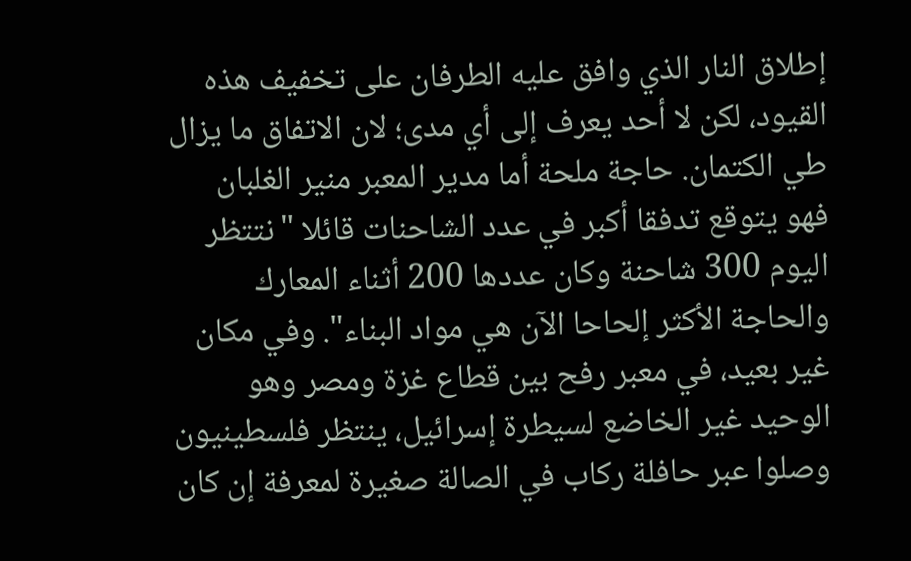إطلاق النار الذي وافق عليه الطرفان على تخفيف هذه القيود، لكن لا أحد يعرف إلى أي مدى؛ لان الاتفاق ما يزال طي الكتمان. حاجة ملحة أما مدير المعبر منير الغلبان فهو يتوقع تدفقا أكبر في عدد الشاحنات قائلا "نتتظر اليوم 300 شاحنة وكان عددها 200 أثناء المعارك والحاجة الأكثر إلحاحا الآن هي مواد البناء". وفي مكان غير بعيد، في معبر رفح بين قطاع غزة ومصر وهو الوحيد غير الخاضع لسيطرة إسرائيل، ينتظر فلسطينيون وصلوا عبر حافلة ركاب في الصالة صغيرة لمعرفة إن كان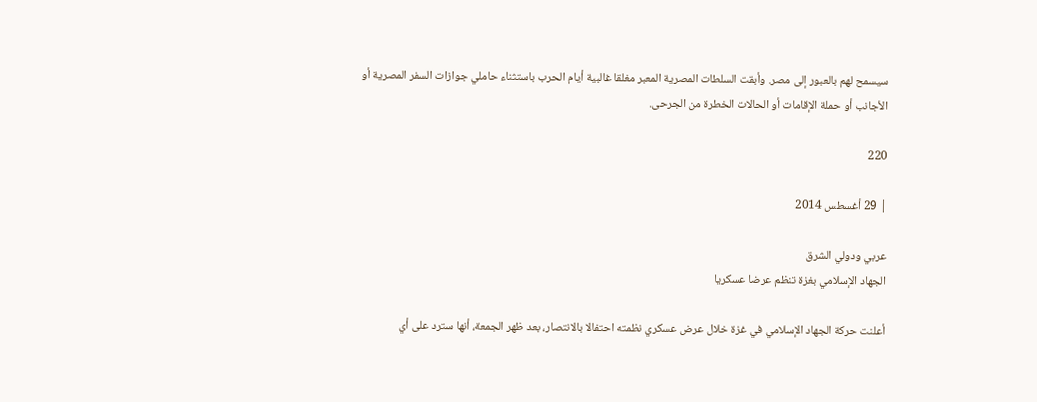سيسمح لهم بالعبور إلى مصر. وأبقت السلطات المصرية المعبر مغلقا غالبية أيام الحرب باستثناء حاملي جوازات السفر المصرية أو الأجانب أو حملة الإقامات أو الحالات الخطرة من الجرحى.

220

| 29 أغسطس 2014

عربي ودولي الشرق
الجهاد الإسلامي بغزة تنظم عرضا عسكريا

أعلنت حركة الجهاد الإسلامي في غزة خلال عرض عسكري نظمته احتفالا بالانتصار، بعد ظهر الجمعة، أنها سترد على أي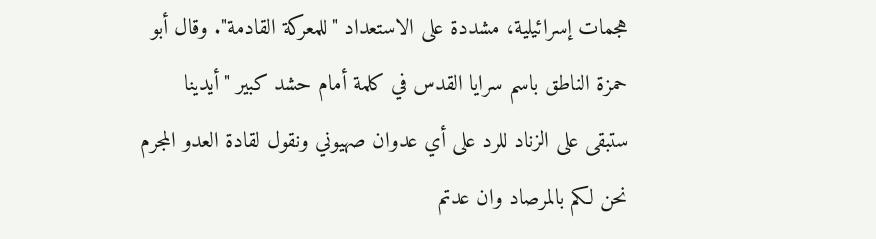هجمات إسرائيلية، مشددة على الاستعداد "للمعركة القادمة". وقال أبو حمزة الناطق باسم سرايا القدس في كلمة أمام حشد كبير "أيدينا ستبقى على الزناد للرد على أي عدوان صهيوني ونقول لقادة العدو المجرم نحن لكم بالمرصاد وان عدتم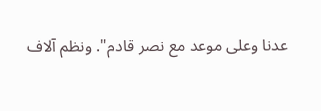عدنا وعلى موعد مع نصر قادم". ونظم آلاف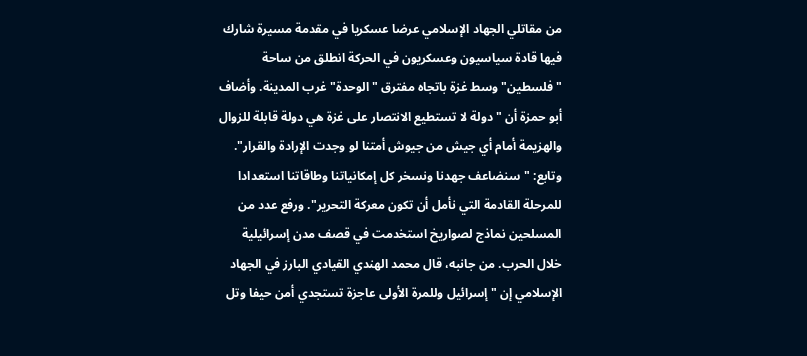من مقاتلي الجهاد الإسلامي عرضا عسكريا في مقدمة مسيرة شارك فيها قادة سياسيون وعسكريون في الحركة انطلق من ساحة "فلسطين" وسط غزة باتجاه مفترق "الوحدة" غرب المدينة. وأضاف أبو حمزة أن "دولة لا تستطيع الانتصار على غزة هي دولة قابلة للزوال والهزيمة أمام أي جيش من جيوش أمتنا لو وجدت الإرادة والقرار". وتابع: "سنضاعف جهدنا ونسخر كل إمكانياتنا وطاقاتنا استعدادا للمرحلة القادمة التي نأمل أن تكون معركة التحرير". ورفع عدد من المسلحين نماذج لصواريخ استخدمت في قصف مدن إسرائيلية خلال الحرب. من جانبه، قال محمد الهندي القيادي البارز في الجهاد الإسلامي إن "إسرائيل وللمرة الأولى عاجزة تستجدي أمن حيفا وتل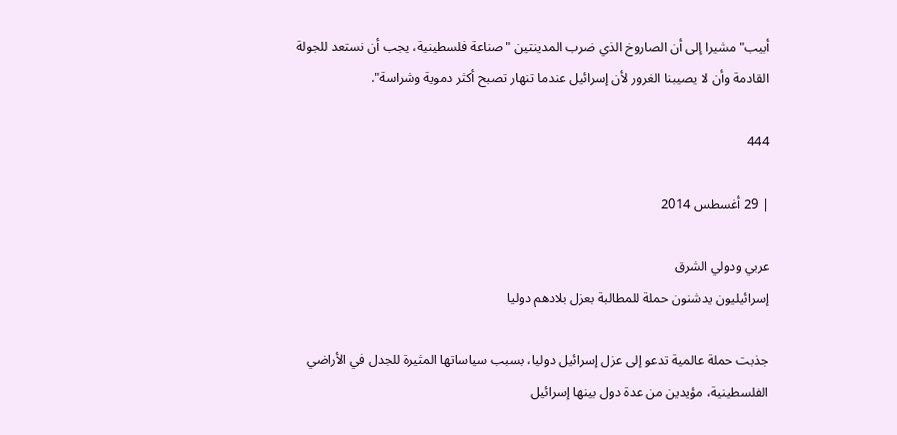أبيب" مشيرا إلى أن الصاروخ الذي ضرب المدينتين "صناعة فلسطينية، يجب أن نستعد للجولة القادمة وأن لا يصيبنا الغرور لأن إسرائيل عندما تنهار تصبح أكثر دموية وشراسة".

444

| 29 أغسطس 2014

عربي ودولي الشرق
إسرائيليون يدشنون حملة للمطالبة بعزل بلادهم دوليا

جذبت حملة عالمية تدعو إلى عزل إسرائيل دوليا، بسبب سياساتها المثيرة للجدل في الأراضي الفلسطينية، مؤيدين من عدة دول بينها إسرائيل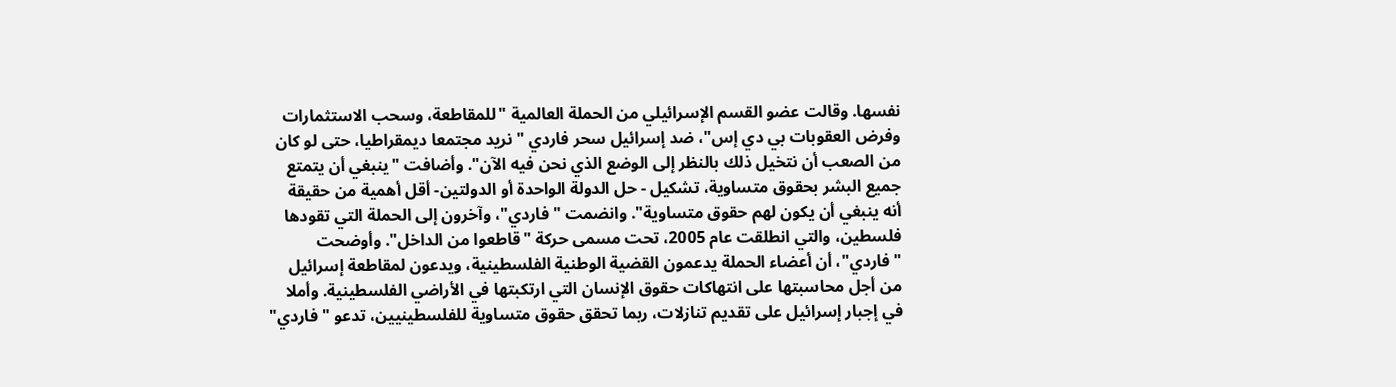نفسها. وقالت عضو القسم الإسرائيلي من الحملة العالمية "للمقاطعة، وسحب الاستثمارات وفرض العقوبات بي دي إس"، ضد إسرائيل سحر فاردي "نريد مجتمعا ديمقراطيا، حتى لو كان من الصعب أن نتخيل ذلك بالنظر إلى الوضع الذي نحن فيه الآن". وأضافت "ينبغي أن يتمتع جميع البشر بحقوق متساوية، تشكيل - حل الدولة الواحدة أو الدولتين- أقل أهمية من حقيقة أنه ينبغي أن يكون لهم حقوق متساوية". وانضمت "فاردي"، وآخرون إلى الحملة التي تقودها فلسطين، والتي انطلقت عام 2005، تحت مسمى حركة "قاطعوا من الداخل". وأوضحت "فاردي"، أن أعضاء الحملة يدعمون القضية الوطنية الفلسطينية، ويدعون لمقاطعة إسرائيل من أجل محاسبتها على انتهاكات حقوق الإنسان التي ارتكبتها في الأراضي الفلسطينية. وأملا في إجبار إسرائيل على تقديم تنازلات، ربما تحقق حقوق متساوية للفلسطينيين، تدعو "فاردي"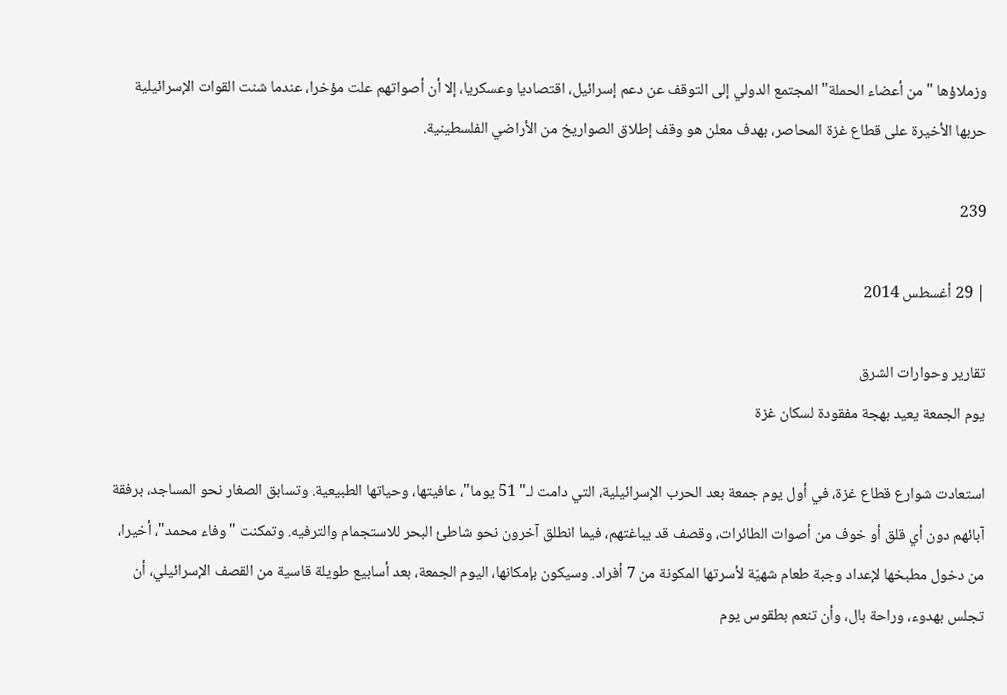وزملاؤها "من أعضاء الحملة" المجتمع الدولي إلى التوقف عن دعم إسرائيل، اقتصاديا وعسكريا، إلا أن أصواتهم علت مؤخرا، عندما شنت القوات الإسرائيلية حربها الأخيرة على قطاع غزة المحاصر، بهدف معلن هو وقف إطلاق الصواريخ من الأراضي الفلسطينية.

239

| 29 أغسطس 2014

تقارير وحوارات الشرق
يوم الجمعة يعيد بهجة مفقودة لسكان غزة

استعادت شوارع قطاع غزة، في أول يوم جمعة بعد الحرب الإسرائيلية، التي دامت لـ" 51 يوما"، عافيتها، وحياتها الطبيعية. وتسابق الصغار نحو المساجد، برفقة آبائهم دون أي قلق أو خوف من أصوات الطائرات، وقصف قد يباغتهم، فيما انطلق آخرون نحو شاطئ البحر للاستجمام والترفيه. وتمكنت "وفاء محمد"، أخيرا، من دخول مطبخها لإعداد وجبة طعام شهيّة لأسرتها المكونة من 7 أفراد. وسيكون بإمكانها، اليوم الجمعة، بعد أسابيع طويلة قاسية من القصف الإسرائيلي، أن تجلس بهدوء، وراحة بال، وأن تنعم بطقوس يوم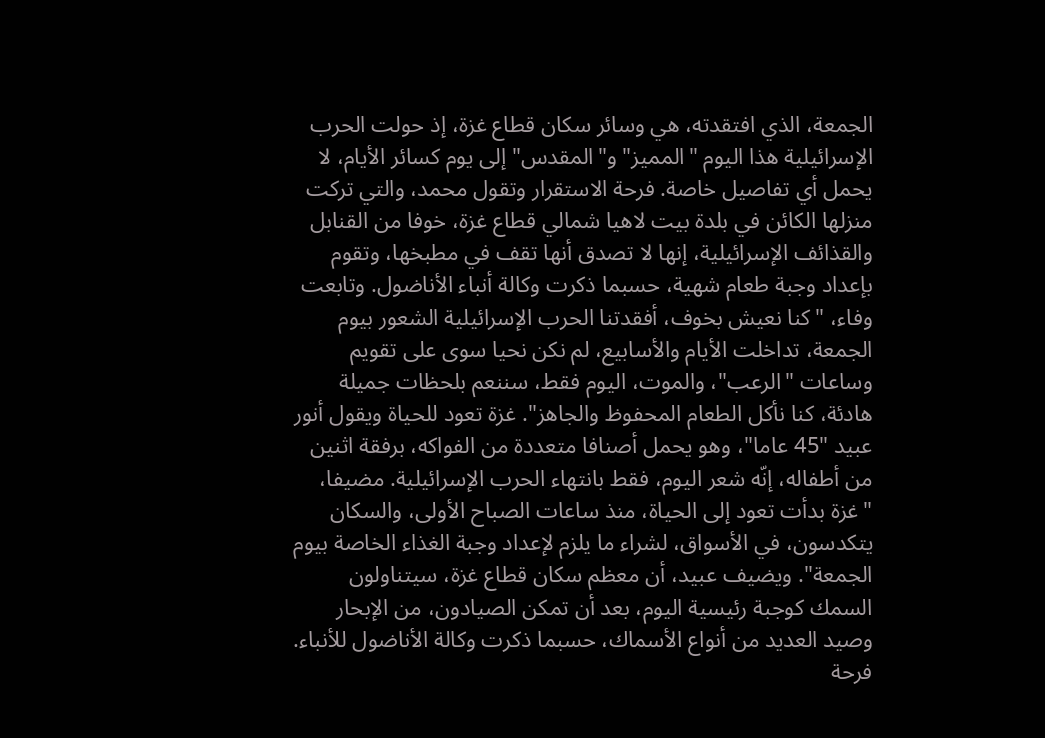الجمعة، الذي افتقدته، هي وسائر سكان قطاع غزة، إذ حولت الحرب الإسرائيلية هذا اليوم "المميز" و"المقدس" إلى يوم كسائر الأيام، لا يحمل أي تفاصيل خاصة. فرحة الاستقرار وتقول محمد، والتي تركت منزلها الكائن في بلدة بيت لاهيا شمالي قطاع غزة، خوفا من القنابل والقذائف الإسرائيلية، إنها لا تصدق أنها تقف في مطبخها، وتقوم بإعداد وجبة طعام شهية، حسبما ذكرت وكالة أنباء الأناضول. وتابعت وفاء، "كنا نعيش بخوف، أفقدتنا الحرب الإسرائيلية الشعور بيوم الجمعة، تداخلت الأيام والأسابيع، لم نكن نحيا سوى على تقويم وساعات "الرعب"، والموت، اليوم فقط، سننعم بلحظات جميلة هادئة، كنا نأكل الطعام المحفوظ والجاهز". غزة تعود للحياة ويقول أنور عبيد "45 عاما"، وهو يحمل أصنافا متعددة من الفواكه، برفقة اثنين من أطفاله، إنّه شعر اليوم، فقط بانتهاء الحرب الإسرائيلية. مضيفا، "غزة بدأت تعود إلى الحياة، منذ ساعات الصباح الأولى، والسكان يتكدسون، في الأسواق، لشراء ما يلزم لإعداد وجبة الغذاء الخاصة بيوم الجمعة". ويضيف عبيد، أن معظم سكان قطاع غزة، سيتناولون السمك كوجبة رئيسية اليوم، بعد أن تمكن الصيادون، من الإبحار وصيد العديد من أنواع الأسماك، حسبما ذكرت وكالة الأناضول للأنباء. فرحة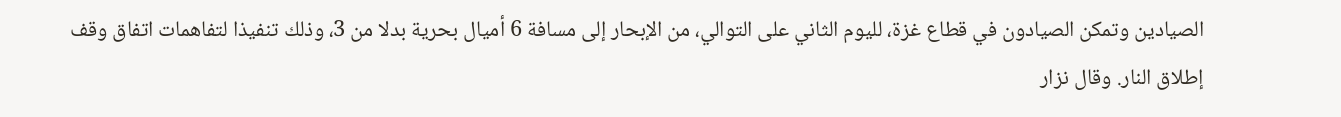الصيادين وتمكن الصيادون في قطاع غزة، لليوم الثاني على التوالي، من الإبحار إلى مسافة 6 أميال بحرية بدلا من 3، وذلك تنفيذا لتفاهمات اتفاق وقف إطلاق النار. وقال نزار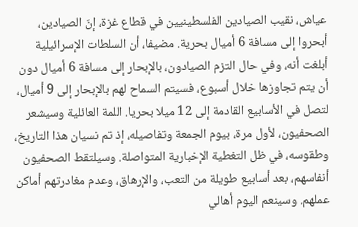عياش، نقيب الصيادين الفلسطينيين في قطاع غزة، إنّ الصيادين، أبحروا إلى مسافة 6 أميال بحرية. مضيفا، أن السلطات الإسرائيلية أبلغت أنه، وفي حال التزم الصيادون، بالإبحار إلى مسافة 6 أميال دون أن يتم تجاوزها خلال أسبوع، فسيتم السماح لهم بالإبحار إلى 9 أميال، لتصل في الأسابيع القادمة إلى 12 ميلا بحريا. اللمة العائلية وسيشعر الصحفيون، لأول مرة، بيوم الجمعة وتفاصيله، إذ تم نسيان هذا التاريخ، وطقوسه، في ظل التغطية الإخبارية المتواصلة. وسيلتقط الصحفيون أنفاسهم، بعد أسابيع طويلة من التعب، والإرهاق، وعدم مغادرتهم أماكن عملهم. وسينعم اليوم أهالي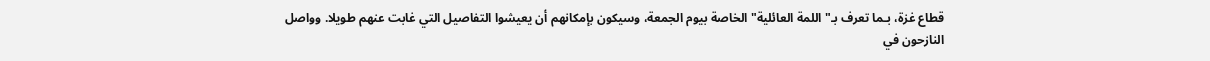قطاع غزة، بـما تعرف بـ"اللمة العائلية" الخاصة بيوم الجمعة، وسيكون بإمكانهم أن يعيشوا التفاصيل التي غابت عنهم طويلا. وواصل النازحون في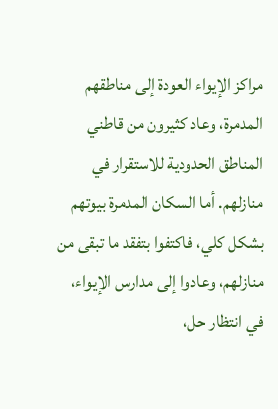مراكز الإيواء العودة إلى مناطقهم المدمرة، وعاد كثيرون من قاطني المناطق الحدودية للاستقرار في منازلهم. أما السكان المدمرة بيوتهم بشكل كلي، فاكتفوا بتفقد ما تبقى من منازلهم، وعادوا إلى مدارس الإيواء، في انتظار حل،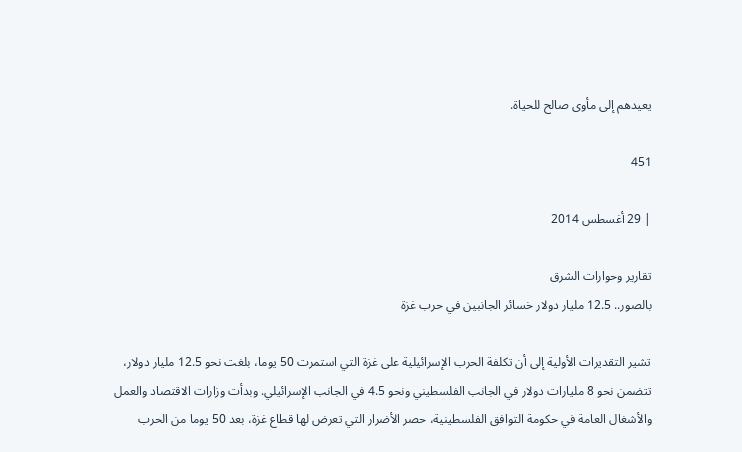يعيدهم إلى مأوى صالح للحياة.

451

| 29 أغسطس 2014

تقارير وحوارات الشرق
بالصور.. 12.5 مليار دولار خسائر الجانبين في حرب غزة

تشير التقديرات الأولية إلى أن تكلفة الحرب الإسرائيلية على غزة التي استمرت 50 يوما، بلغت نحو 12.5 مليار دولار، تتضمن نحو 8 مليارات دولار في الجانب الفلسطيني ونحو 4.5 في الجانب الإسرائيلي. وبدأت وزارات الاقتصاد والعمل والأشغال العامة في حكومة التوافق الفلسطينية، حصر الأضرار التي تعرض لها قطاع غزة، بعد 50 يوما من الحرب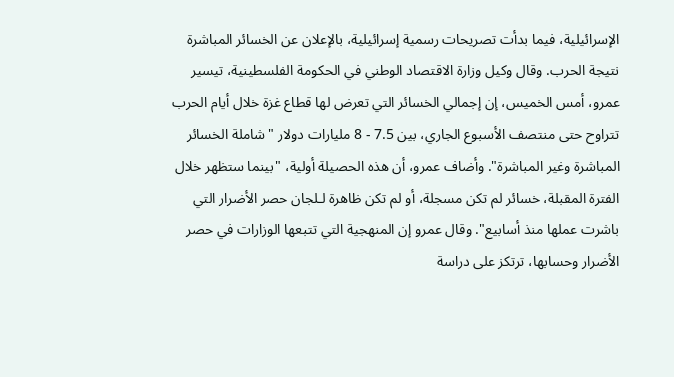الإسرائيلية، فيما بدأت تصريحات رسمية إسرائيلية، بالإعلان عن الخسائر المباشرة نتيجة الحرب. وقال وكيل وزارة الاقتصاد الوطني في الحكومة الفلسطينية، تيسير عمرو، أمس الخميس، إن إجمالي الخسائر التي تعرض لها قطاع غزة خلال أيام الحرب تتراوح حتى منتصف الأسبوع الجاري، بين 7.5 - 8 مليارات دولار "شاملة الخسائر المباشرة وغير المباشرة". وأضاف عمرو، أن هذه الحصيلة أولية، "بينما ستظهر خلال الفترة المقبلة، خسائر لم تكن مسجلة، أو لم تكن ظاهرة لـلجان حصر الأضرار التي باشرت عملها منذ أسابيع". وقال عمرو إن المنهجية التي تتبعها الوزارات في حصر الأضرار وحسابها، ترتكز على دراسة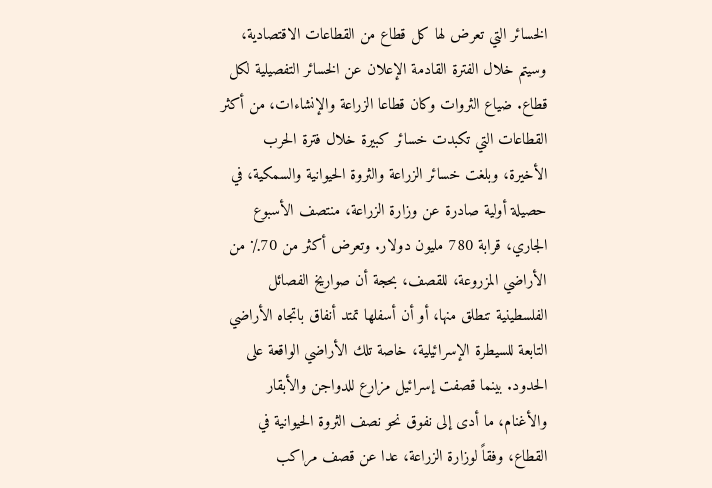الخسائر التي تعرض لها كل قطاع من القطاعات الاقتصادية، وسيتم خلال الفترة القادمة الإعلان عن الخسائر التفصيلية لكل قطاع. ضياع الثروات وكان قطاعا الزراعة والإنشاءات، من أكثر القطاعات التي تكبدت خسائر كبيرة خلال فترة الحرب الأخيرة، وبلغت خسائر الزراعة والثروة الحيوانية والسمكية، في حصيلة أولية صادرة عن وزارة الزراعة، منتصف الأسبوع الجاري، قرابة 780 مليون دولار. وتعرض أكثر من 70٪ من الأراضي المزروعة، للقصف، بحجة أن صواريخ الفصائل الفلسطينية تنطلق منها، أو أن أسفلها تمتد أنفاق باتجاه الأراضي التابعة للسيطرة الإسرائيلية، خاصة تلك الأراضي الواقعة على الحدود. بينما قصفت إسرائيل مزارع للدواجن والأبقار والأغنام، ما أدى إلى نفوق نحو نصف الثروة الحيوانية في القطاع، وفقاً لوزارة الزراعة، عدا عن قصف مراكب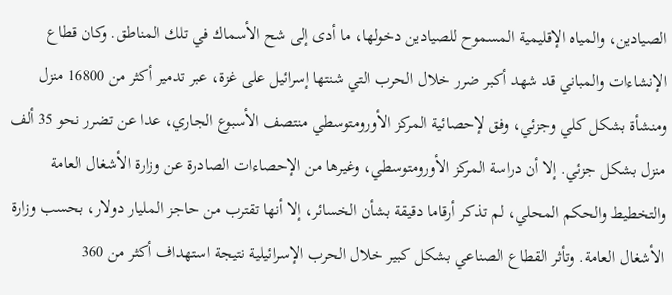الصيادين، والمياه الإقليمية المسموح للصيادين دخولها، ما أدى إلى شح الأسماك في تلك المناطق. وكان قطاع الإنشاءات والمباني قد شهد أكبر ضرر خلال الحرب التي شنتها إسرائيل على غزة، عبر تدمير أكثر من 16800 منزل ومنشأة بشكل كلي وجزئي، وفق لإحصائية المركز الأورومتوسطي منتصف الأسبوع الجاري، عدا عن تضرر نحو 35 ألف منزل بشكل جزئي. إلا أن دراسة المركز الأورومتوسطي، وغيرها من الإحصاءات الصادرة عن وزارة الأشغال العامة والتخطيط والحكم المحلي، لم تذكر أرقاما دقيقة بشأن الخسائر، إلا أنها تقترب من حاجز المليار دولار، بحسب وزارة الأشغال العامة. وتأثر القطاع الصناعي بشكل كبير خلال الحرب الإسرائيلية نتيجة استهداف أكثر من 360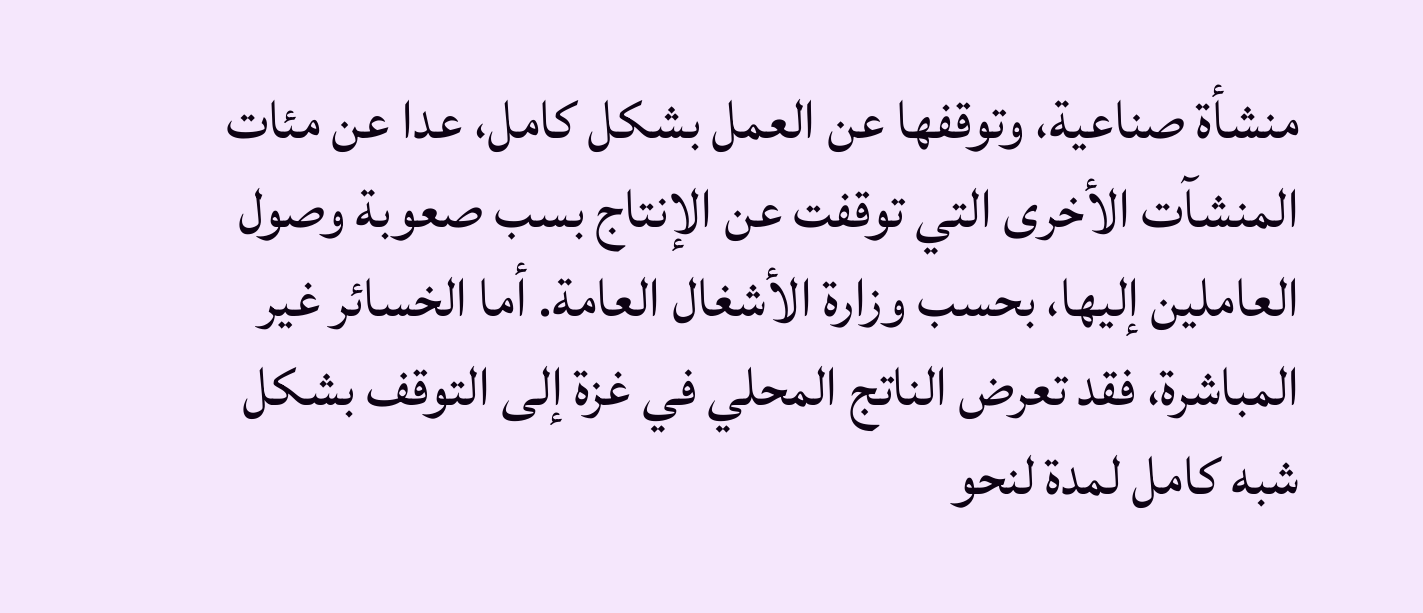منشأة صناعية، وتوقفها عن العمل بشكل كامل، عدا عن مئات المنشآت الأخرى التي توقفت عن الإنتاج بسب صعوبة وصول العاملين إليها، بحسب وزارة الأشغال العامة. أما الخسائر غير المباشرة، فقد تعرض الناتج المحلي في غزة إلى التوقف بشكل شبه كامل لمدة لنحو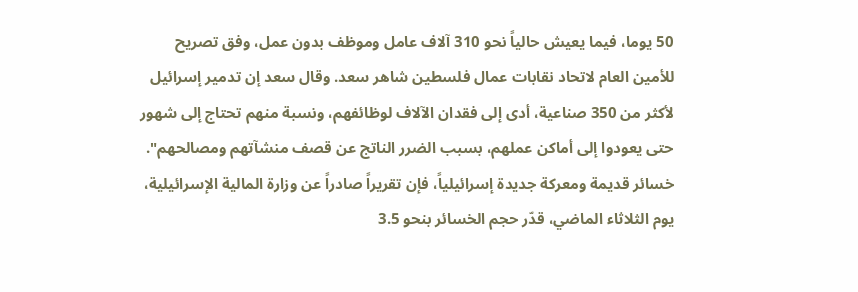50 يوما، فيما يعيش حالياً نحو 310 آلاف عامل وموظف بدون عمل، وفق تصريح للأمين العام لاتحاد نقابات عمال فلسطين شاهر سعد. وقال سعد إن تدمير إسرائيل لأكثر من 350 صناعية، أدى إلى فقدان الآلاف لوظائفهم، ونسبة منهم تحتاج إلى شهور حتى يعودوا إلى أماكن عملهم، بسبب الضرر الناتج عن قصف منشآتهم ومصالحهم". خسائر قديمة ومعركة جديدة إسرائيلياً، فإن تقريراً صادراً عن وزارة المالية الإسرائيلية، يوم الثلاثاء الماضي، قدّر حجم الخسائر بنحو 3.5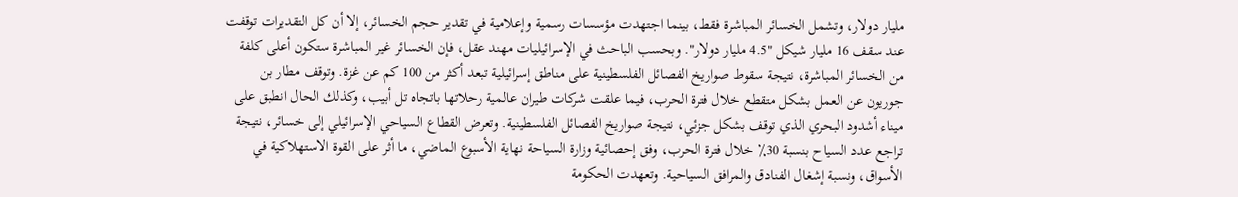مليار دولار، وتشمل الخسائر المباشرة فقط، بينما اجتهدت مؤسسات رسمية وإعلامية في تقدير حجم الخسائر، إلا أن كل التقديرات توقفت عند سقف 16 مليار شيكل "4.5 مليار دولار". وبحسب الباحث في الإسرائيليات مهند عقل، فإن الخسائر غير المباشرة ستكون أعلى كلفة من الخسائر المباشرة، نتيجة سقوط صواريخ الفصائل الفلسطينية على مناطق إسرائيلية تبعد أكثر من 100 كم عن غزة. وتوقف مطار بن جوريون عن العمل بشكل متقطع خلال فترة الحرب، فيما علقت شركات طيران عالمية رحلاتها باتجاه تل أبيب، وكذلك الحال انطبق على ميناء أشدود البحري الذي توقف بشكل جزئي، نتيجة صواريخ الفصائل الفلسطينية. وتعرض القطاع السياحي الإسرائيلي إلى خسائر، نتيجة تراجع عدد السياح بنسبة 30٪ خلال فترة الحرب، وفق إحصائية وزارة السياحة نهاية الأسبوع الماضي، ما أثر على القوة الاستهلاكية في الأسواق، ونسبة إشغال الفنادق والمرافق السياحية. وتعهدت الحكومة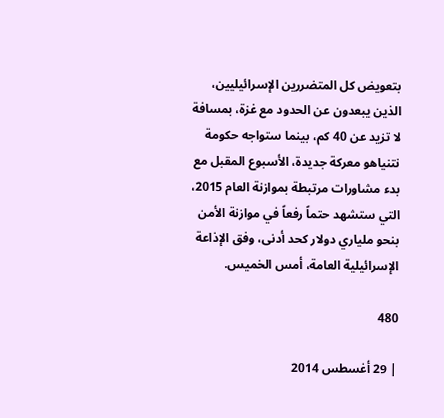بتعويض كل المتضررين الإسرائيليين، الذين يبعدون عن الحدود مع غزة، بمسافة لا تزيد عن 40 كم، بينما ستواجه حكومة نتنياهو معركة جديدة، الأسبوع المقبل مع بدء مشاورات مرتبطة بموازنة العام 2015، التي ستشهد حتماً رفعاً في موازنة الأمن بنحو ملياري دولار كحد أدنى، وفق الإذاعة الإسرائيلية العامة، أمس الخميس.

480

| 29 أغسطس 2014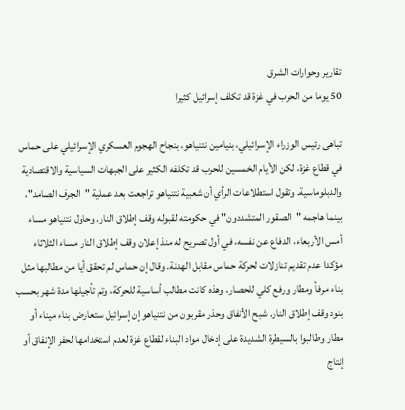تقارير وحوارات الشرق
50 يوما من الحرب في غزة قد تكلف إسرائيل كثيرا

تباهى رئيس الوزراء الإسرائيلي، بنيامين نتنياهو، بنجاح الهجوم العسكري الإسرائيلي على حماس في قطاع غزة، لكن الأيام الخمسين للحرب قد تكلفه الكثير على الجبهات السياسية والاقتصادية والدبلوماسية. وتقول استطلاعات الرأي أن شعبية نتنياهو تراجعت بعد عملية "الجرف الصامد"، بينما هاجمه "الصقور المتشددون" في حكومته لقبوله وقف إطلاق النار. وحاول نتنياهو مساء أمس الأربعاء، الدفاع عن نفسه، في أول تصريح له منذ إعلان وقف إطلاق النار مساء الثلاثاء مؤكدا عدم تقديم تنازلات لحركة حماس مقابل الهدنة. وقال إن حماس لم تحقق أيا من مطالبها مثل بناء مرفأ ومطار ورفع كلي للحصار، وهذه كانت مطالب أساسية للحركة، وتم تأجيلها مدة شهر بحسب بنود وقف إطلاق النار. شبح الأنفاق وحذر مقربون من نتنياهو إن إسرائيل ستعارض بناء ميناء أو مطار وطالبوا بالسيطرة الشديدة على إدخال مواد البناء لقطاع غزة لعدم استخدامها لحفر الإنفاق أو إنتاج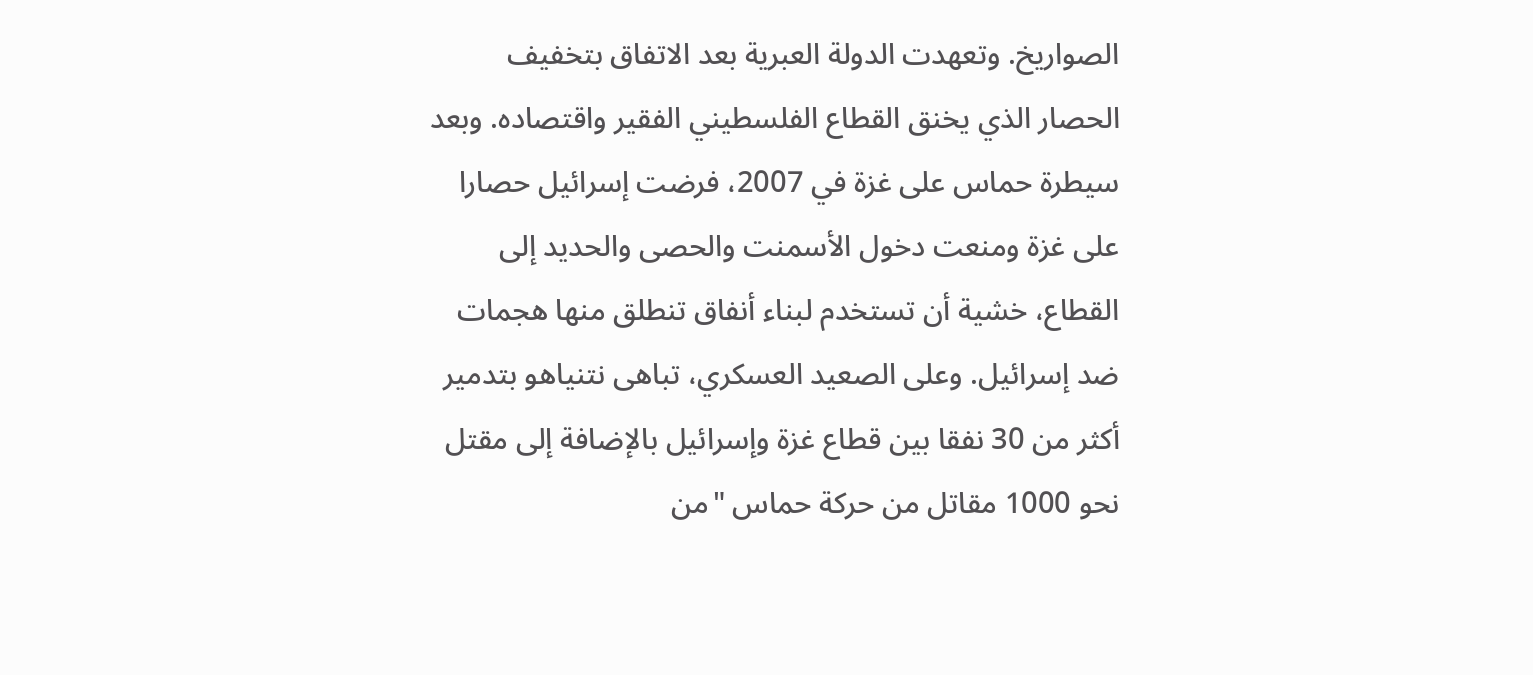الصواريخ. وتعهدت الدولة العبرية بعد الاتفاق بتخفيف الحصار الذي يخنق القطاع الفلسطيني الفقير واقتصاده. وبعد سيطرة حماس على غزة في 2007، فرضت إسرائيل حصارا على غزة ومنعت دخول الأسمنت والحصى والحديد إلى القطاع، خشية أن تستخدم لبناء أنفاق تنطلق منها هجمات ضد إسرائيل. وعلى الصعيد العسكري، تباهى نتنياهو بتدمير أكثر من 30 نفقا بين قطاع غزة وإسرائيل بالإضافة إلى مقتل نحو 1000 مقاتل من حركة حماس "من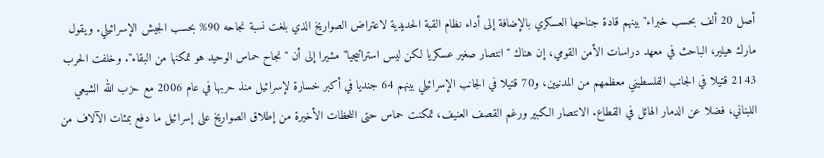أصل 20 ألف بحسب خبراء" بينهم قادة جناحها العسكري بالإضافة إلى أداء نظام القبة الحديدية لاعتراض الصواريخ الذي بلغت نسبة نجاحه 90% بحسب الجيش الإسرائيلي. ويقول مارك هيلير، الباحث في معهد دراسات الأمن القومي، إن هناك "انتصار صغير عسكريا لكن ليس استراتيجيا" مشيرا إلى أن "نجاح حماس الوحيد هو تمكنها من البقاء". وخلفت الحرب 2143 قتيلا في الجانب الفلسطيني معظمهم من المدنيين، و70 قتيلا في الجانب الإسرائيلي بينهم 64 جنديا في أكبر خسارة لإسرائيل منذ حربها في عام 2006 مع حزب الله الشيعي اللبناني، فضلا عن الدمار الهائل في القطاع. الانتصار الكبير ورغم القصف العنيف، تمكنت حماس حتى اللحظات الأخيرة من إطلاق الصواريخ على إسرائيل ما دفع بمئات الآلاف من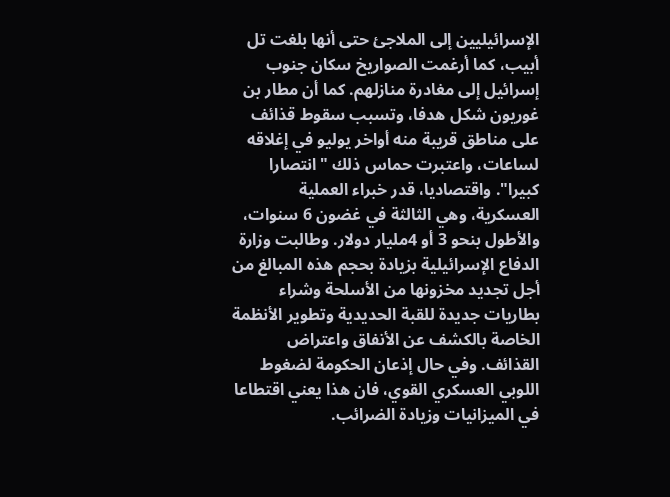الإسرائيليين إلى الملاجئ حتى أنها بلغت تل أبيب، كما أرغمت الصواريخ سكان جنوب إسرائيل إلى مغادرة منازلهم. كما أن مطار بن غوريون شكل هدفا، وتسبب سقوط قذائف على مناطق قريبة منه أواخر يوليو في إغلاقه لساعات، واعتبرت حماس ذلك "انتصارا كبيرا". واقتصاديا، قدر خبراء العملية العسكرية، وهي الثالثة في غضون 6 سنوات، والأطول بنحو 3 أو 4مليار دولار. وطالبت وزارة الدفاع الإسرائيلية بزيادة بحجم هذه المبالغ من أجل تجديد مخزونها من الأسلحة وشراء بطاريات جديدة للقبة الحديدية وتطوير الأنظمة الخاصة بالكشف عن الأنفاق واعتراض القذائف. وفي حال إذعان الحكومة لضغوط اللوبي العسكري القوي، فان هذا يعني اقتطاعا في الميزانيات وزيادة الضرائب.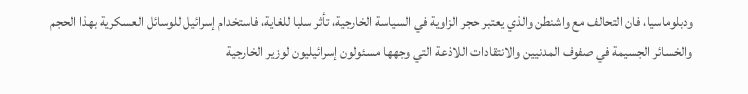ودبلوماسيا، فان التحالف مع واشنطن والذي يعتبر حجر الزاوية في السياسة الخارجية، تأثر سلبا للغاية، فاستخدام إسرائيل للوسائل العسكرية بهذا الحجم والخسائر الجسيمة في صفوف المدنيين والانتقادات اللاذعة التي وجهها مسئولون إسرائيليون لوزير الخارجية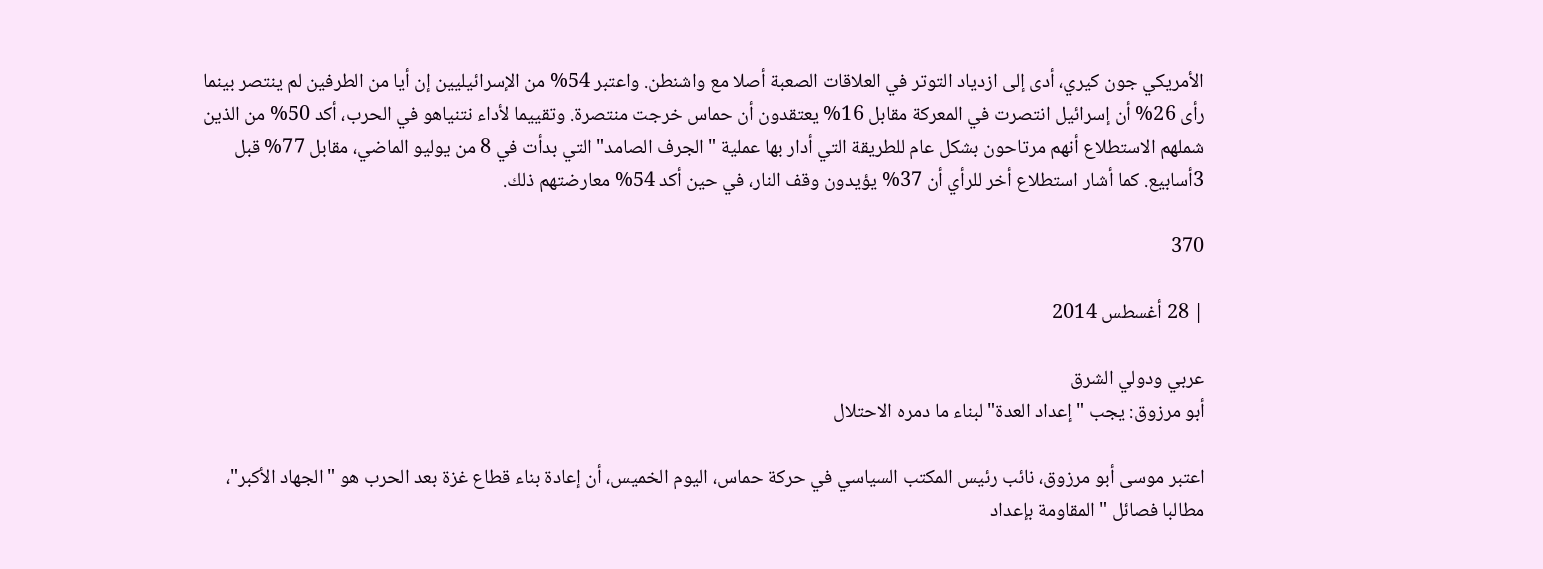الأمريكي جون كيري، أدى إلى ازدياد التوتر في العلاقات الصعبة أصلا مع واشنطن. واعتبر 54% من الإسرائيليين إن أيا من الطرفين لم ينتصر بينما رأى 26% أن إسرائيل انتصرت في المعركة مقابل 16% يعتقدون أن حماس خرجت منتصرة. وتقييما لأداء نتنياهو في الحرب، أكد 50% من الذين شملهم الاستطلاع أنهم مرتاحون بشكل عام للطريقة التي أدار بها عملية "الجرف الصامد" التي بدأت في 8 من يوليو الماضي، مقابل 77% قبل 3أسابيع. كما أشار استطلاع أخر للرأي أن 37% يؤيدون وقف النار، في حين أكد 54% معارضتهم ذلك.

370

| 28 أغسطس 2014

عربي ودولي الشرق
أبو مرزوق: يجب "إعداد العدة" لبناء ما دمره الاحتلال

اعتبر موسى أبو مرزوق، نائب رئيس المكتب السياسي في حركة حماس، اليوم الخميس، أن إعادة بناء قطاع غزة بعد الحرب هو "الجهاد الأكبر"، مطالبا فصائل "المقاومة بإعداد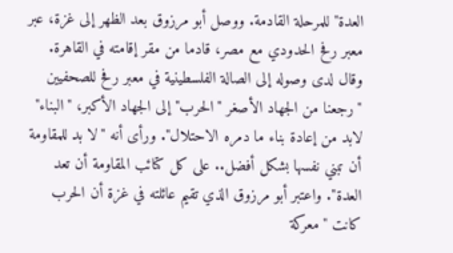العدة" للمرحلة القادمة. ووصل أبو مرزوق بعد الظهر إلى غزة، عبر معبر رفح الحدودي مع مصر، قادما من مقر إقامته في القاهرة. وقال لدى وصوله إلى الصالة الفلسطينية في معبر رفح للصحفيين "رجعنا من الجهاد الأصغر "الحرب" إلى الجهاد الأكبر، "البناء" لابد من إعادة بناء ما دمره الاحتلال". ورأى أنه "لا بد للمقاومة أن تبني نفسها بشكل أفضل.. على كل كتائب المقاومة أن تعد العدة". واعتبر أبو مرزوق الذي تقيم عائلته في غزة أن الحرب كانت "معركة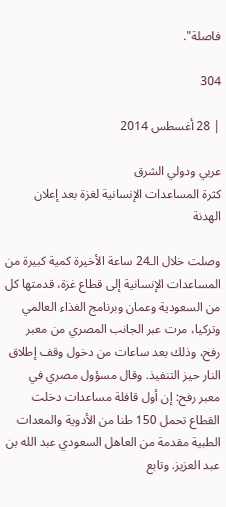فاصلة".

304

| 28 أغسطس 2014

عربي ودولي الشرق
كثرة المساعدات الإنسانية لغزة بعد إعلان الهدنة

وصلت خلال الـ24 ساعة الأخيرة كمية كبيرة من المساعدات الإنسانية إلى قطاع غزة، قدمتها كل من السعودية وعمان وبرنامج الغذاء العالمي وتركيا، مرت عبر الجانب المصري من معبر رفح، وذلك بعد ساعات من دخول وقف إطلاق النار حيز التنفيذ. وقال مسؤول مصري في معبر رفح: إن أول قافلة مساعدات دخلت القطاع تحمل 150 طنا من الأدوية والمعدات الطبية مقدمة من العاهل السعودي عبد الله بن عبد العزيز. وتابع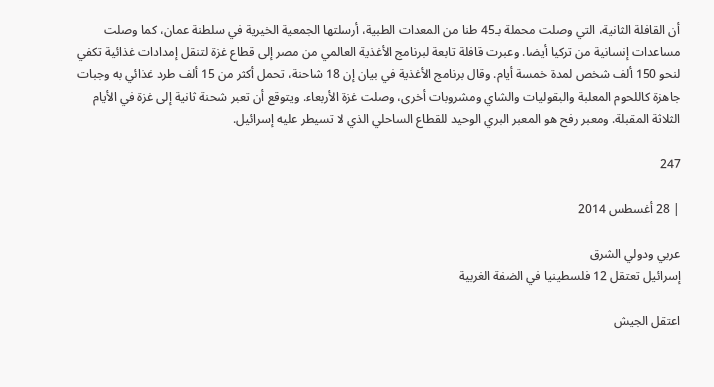أن القافلة الثانية، التي وصلت محملة بـ45 طنا من المعدات الطبية، أرسلتها الجمعية الخيرية في سلطنة عمان، كما وصلت مساعدات إنسانية من تركيا أيضا. وعبرت قافلة تابعة لبرنامج الأغذية العالمي من مصر إلى قطاع غزة لتنقل إمدادات غذائية تكفي لنحو 150 ألف شخص لمدة خمسة أيام. وقال برنامج الأغذية في بيان إن 18 شاحنة، تحمل أكثر من 15 ألف طرد غذائي به وجبات جاهزة كاللحوم المعلبة والبقوليات والشاي ومشروبات أخرى، وصلت غزة الأربعاء. ويتوقع أن تعبر شحنة ثانية إلى غزة في الأيام الثلاثة المقبلة. ومعبر رفح هو المعبر البري الوحيد للقطاع الساحلي الذي لا تسيطر عليه إسرائيل.

247

| 28 أغسطس 2014

عربي ودولي الشرق
إسرائيل تعتقل 12 فلسطينيا في الضفة الغربية

اعتقل الجيش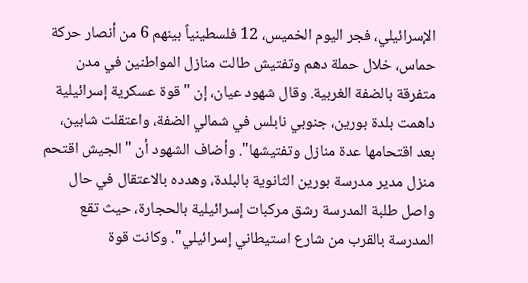الإسرائيلي، فجر اليوم الخميس، 12 فلسطينياً بينهم 6 من أنصار حركة حماس، خلال حملة دهم وتفتيش طالت منازل المواطنين في مدن متفرقة بالضفة الغربية. وقال شهود عيان، إن "قوة عسكرية إسرائيلية داهمت بلدة بورين، جنوبي نابلس في شمالي الضفة، واعتقلت شابين، بعد اقتحامها عدة منازل وتفتيشها". وأضاف الشهود أن "الجيش اقتحم منزل مدير مدرسة بورين الثانوية بالبلدة، وهدده بالاعتقال في حال واصل طلبة المدرسة رشق مركبات إسرائيلية بالحجارة، حيث تقع المدرسة بالقرب من شارع استيطاني إسرائيلي". وكانت قوة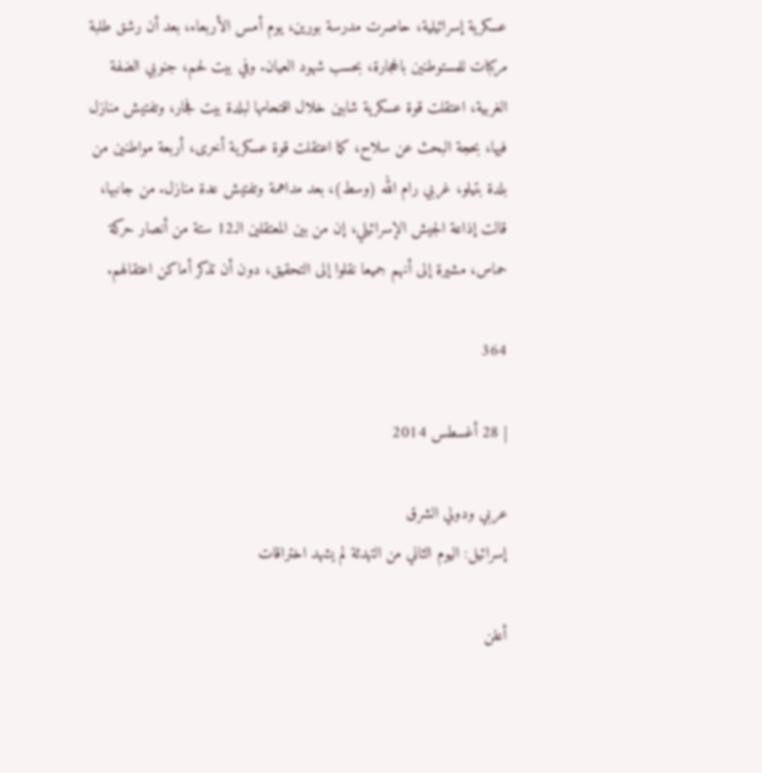عسكرية إسرائيلية، حاصرت مدرسة بورين، يوم أمس الأربعاء، بعد أن رشق طلبة مركبات للمستوطنين بالحجارة، بحسب شهود العيان. وفي بيت لحم، جنوبي الضفة الغربية، اعتقلت قوة عسكرية شابين خلال اقتحامها لبلدة بيت فجار، وتفتيش منازل فيها، بحجة البحث عن سلاح، كما اعتقلت قوة عسكرية أخرى، أربعة مواطنين من بلدة بتيلو، غربي رام الله (وسط)، بعد مداهمة وتفتيش عدة منازل. من جانبها، قالت إذاعة الجيش الإسرائيلي، إن من بين المعتقلين الـ12 ستة من أنصار حركة حماس، مشيرة إلى أنهم جميعا نقلوا إلى التحقيق، دون أن تذكر أماكن اعتقالهم.

364

| 28 أغسطس 2014

عربي ودولي الشرق
إسرائيل: اليوم الثاني من التهدئة لم يشهد اختراقات

أعلن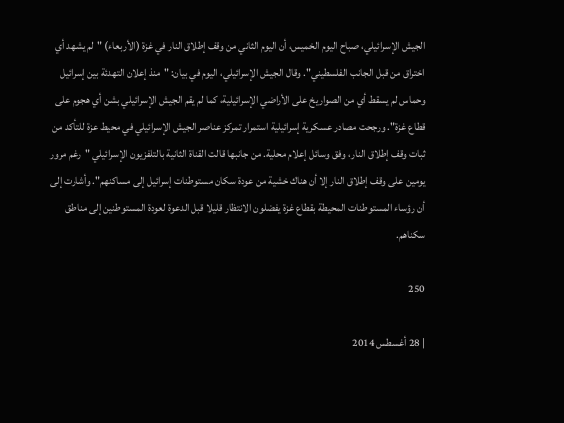الجيش الإسرائيلي، صباح اليوم الخميس، أن اليوم الثاني من وقف إطلاق النار في غزة (الأربعاء) "لم يشهد أي اختراق من قبل الجانب الفلسطيني". وقال الجيش الإسرائيلي، اليوم في بيان: "منذ إعلان التهدئة بين إسرائيل وحماس لم يسقط أي من الصواريخ على الأراضي الإسرائيلية، كما لم يقم الجيش الإسرائيلي بشن أي هجوم على قطاع غزة". ورجحت مصادر عسكرية إسرائيلية استمرار تمركز عناصر الجيش الإسرائيلي في محيط عزة للتأكد من ثبات وقف إطلاق النار، وفق وسائل إعلام محلية. من جانبها قالت القناة الثانية بالتلفزيون الإسرائيلي "رغم مرور يومين على وقف إطلاق النار إلا أن هناك خشية من عودة سكان مستوطنات إسرائيل إلى مساكنهم". وأشارت إلى أن رؤساء المستوطنات المحيطة بقطاع غزة يفضلون الانتظار قليلا قبل الدعوة لعودة المستوطنين إلى مناطق سكناهم.

250

| 28 أغسطس 2014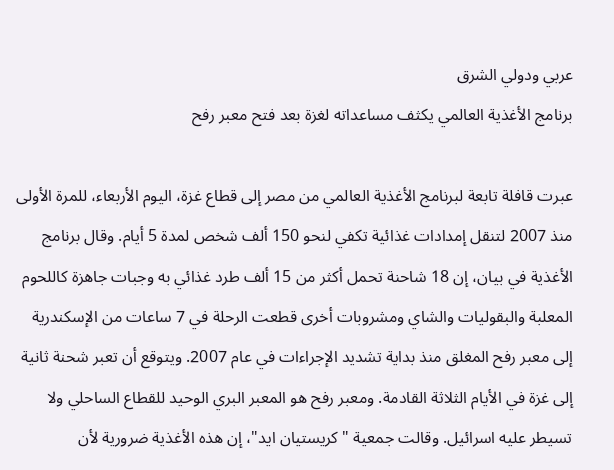عربي ودولي الشرق
برنامج الأغذية العالمي يكثف مساعداته لغزة بعد فتح معبر رفح

عبرت قافلة تابعة لبرنامج الأغذية العالمي من مصر إلى قطاع غزة، اليوم الأربعاء، للمرة الأولى منذ 2007 لتنقل إمدادات غذائية تكفي لنحو 150 ألف شخص لمدة 5 أيام. وقال برنامج الأغذية في بيان، إن 18 شاحنة تحمل أكثر من 15 ألف طرد غذائي به وجبات جاهزة كاللحوم المعلبة والبقوليات والشاي ومشروبات أخرى قطعت الرحلة في 7 ساعات من الإسكندرية إلى معبر رفح المغلق منذ بداية تشديد الإجراءات في عام 2007. ويتوقع أن تعبر شحنة ثانية إلى غزة في الأيام الثلاثة القادمة. ومعبر رفح هو المعبر البري الوحيد للقطاع الساحلي ولا تسيطر عليه اسرائيل. وقالت جمعية "كريستيان ايد"، إن هذه الأغذية ضرورية لأن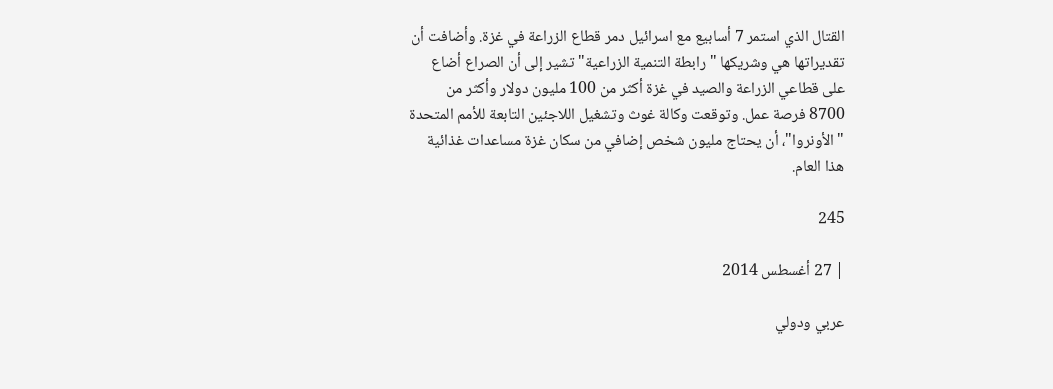القتال الذي استمر 7 أسابيع مع اسرائيل دمر قطاع الزراعة في غزة. وأضافت أن تقديراتها هي وشريكها "رابطة التنمية الزراعية" تشير إلى أن الصراع أضاع على قطاعي الزراعة والصيد في غزة أكثر من 100 مليون دولار وأكثر من 8700 فرصة عمل. وتوقعت وكالة غوث وتشغيل اللاجئين التابعة للأمم المتحدة "الأونروا"، أن يحتاج مليون شخص إضافي من سكان غزة مساعدات غذائية هذا العام.

245

| 27 أغسطس 2014

عربي ودولي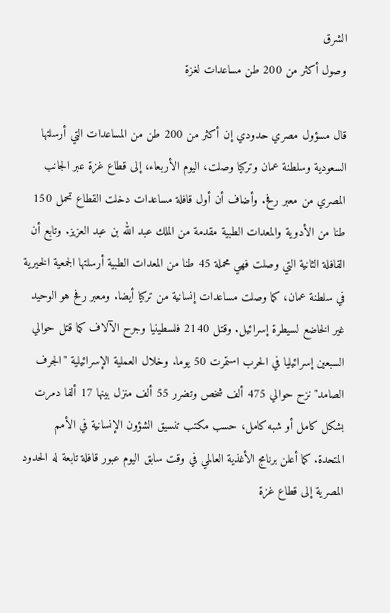الشرق
وصول أكثر من 200 طن مساعدات لغزة

قال مسؤول مصري حدودي إن أكثر من 200 طن من المساعدات التي أرسلتها السعودية وسلطنة عمان وتركيا وصلت، اليوم الأربعاء، إلى قطاع غزة عبر الجانب المصري من معبر رفح. وأضاف أن أول قافلة مساعدات دخلت القطاع تحمل 150 طنا من الأدوية والمعدات الطبية مقدمة من الملك عبد الله بن عبد العزيز. وتابع أن القافلة الثانية التي وصلت فهي محملة 45 طنا من المعدات الطبية أرسلتها الجمعية الخيرية في سلطنة عمان، كما وصلت مساعدات إنسانية من تركيا أيضا. ومعبر رفح هو الوحيد غير الخاضع لسيطرة إسرائيل. وقتل 2140 فلسطينيا وجرح الآلاف كما قتل حوالي السبعين إسرائيليا في الحرب استمرت 50 يوما. وخلال العملية الإسرائيلية "الجرف الصامد" نزح حوالي 475 ألف شخص وتضرر 55 ألف منزل بينها 17 ألفا دمرت بشكل كامل أو شبه كامل، حسب مكتب تنسيق الشؤون الإنسانية في الأمم المتحدة. كما أعلن برنامج الأغذية العالمي في وقت سابق اليوم عبور قافلة تابعة له الحدود المصرية إلى قطاع غزة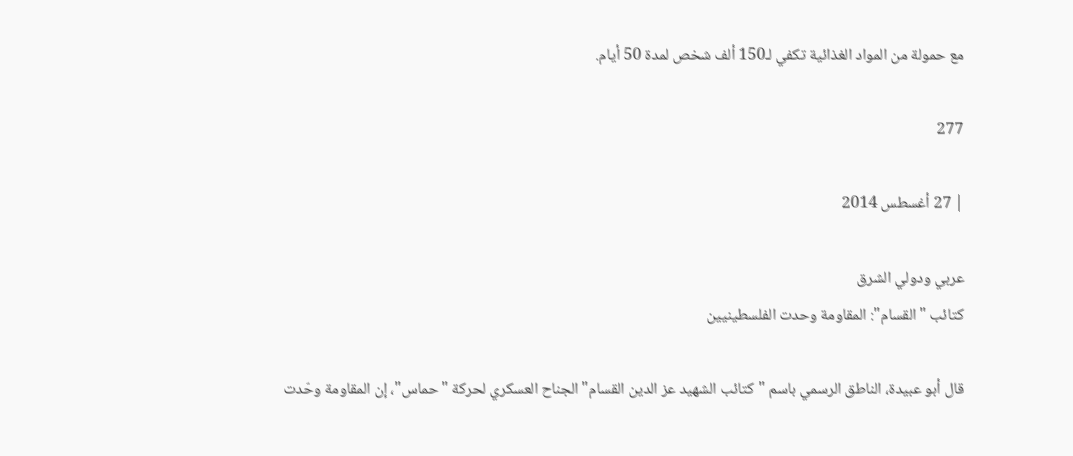مع حمولة من المواد الغذائية تكفي لـ150 ألف شخص لمدة 50 أيام.

277

| 27 أغسطس 2014

عربي ودولي الشرق
كتائب "القسام": المقاومة وحدت الفلسطينيين

قال أبو عبيدة، الناطق الرسمي باسم "كتائب الشهيد عز الدين القسام" الجناح العسكري لحركة "حماس"، إن المقاومة وحّدت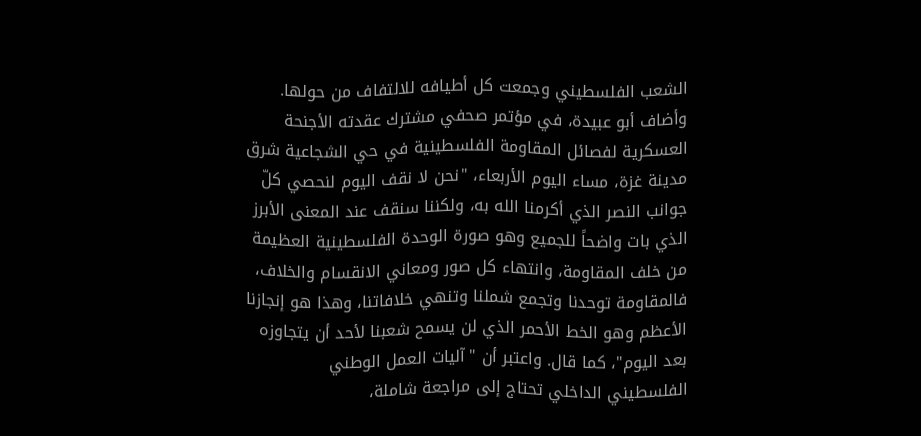الشعب الفلسطيني وجمعت كل أطيافه للالتفاف من حولها. وأضاف أبو عبيدة، في مؤتمر صحفي مشترك عقدته الأجنحة العسكرية لفصائل المقاومة الفلسطينية في حي الشجاعية شرق مدينة غزة، مساء اليوم الأربعاء، "نحن لا نقف اليوم لنحصي كلّ جوانب النصر الذي أكرمنا الله به، ولكننا سنقف عند المعنى الأبرز الذي بات واضحاً للجميع وهو صورة الوحدة الفلسطينية العظيمة من خلف المقاومة، وانتهاء كل صور ومعاني الانقسام والخلاف، فالمقاومة توحدنا وتجمع شملنا وتنهي خلافاتنا، وهذا هو إنجازنا الأعظم وهو الخط الأحمر الذي لن يسمح شعبنا لأحد أن يتجاوزه بعد اليوم"، كما قال. واعتبر أن "آليات العمل الوطني الفلسطيني الداخلي تحتاج إلى مراجعة شاملة،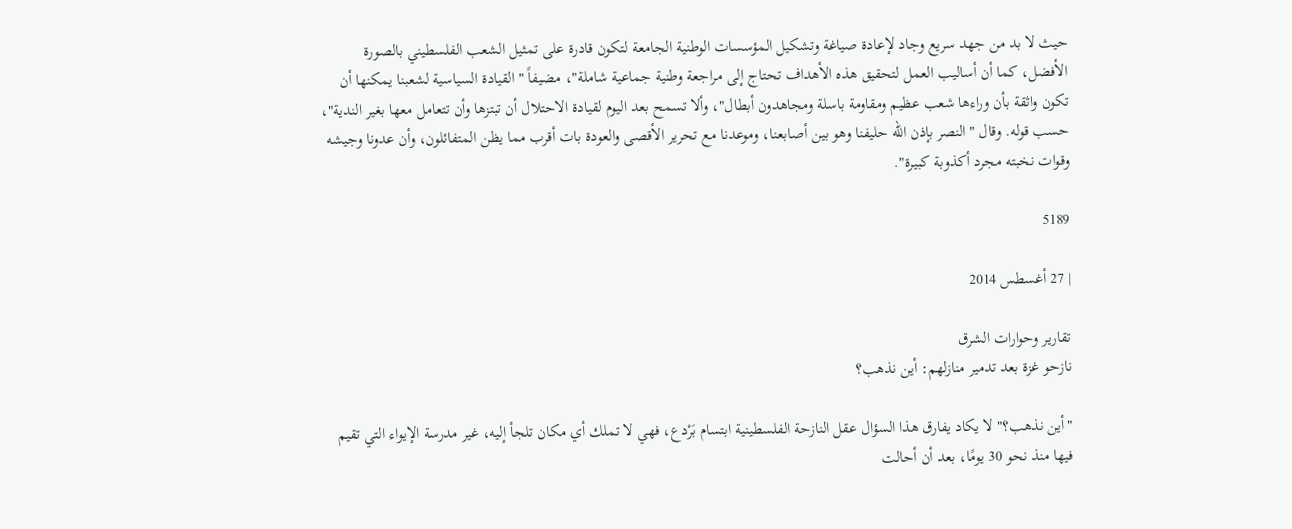حيث لا بد من جهد سريع وجاد لإعادة صياغة وتشكيل المؤسسات الوطنية الجامعة لتكون قادرة على تمثيل الشعب الفلسطيني بالصورة الأفضل، كما أن أساليب العمل لتحقيق هذه الأهداف تحتاج إلى مراجعة وطنية جماعية شاملة"، مضيفاً "القيادة السياسية لشعبنا يمكنها أن تكون واثقة بأن وراءها شعب عظيم ومقاومة باسلة ومجاهدون أبطال"، وألا تسمح بعد اليوم لقيادة الاحتلال أن تبتزها وأن تتعامل معها بغير الندية"، حسب قوله. وقال "النصر بإذن الله حليفنا وهو بين أصابعنا، وموعدنا مع تحرير الأقصى والعودة بات أقرب مما يظن المتفائلون، وأن عدونا وجيشه وقوات نخبته مجرد أكذوبة كبيرة".

5189

| 27 أغسطس 2014

تقارير وحوارات الشرق
نازحو غزة بعد تدمير منازلهم: أين نذهب؟

"أين نذهب؟" لا يكاد يفارق هذا السؤال عقل النازحة الفلسطينية ابتسام بَرْدع، فهي لا تملك أي مكان تلجأ إليه، غير مدرسة الإيواء التي تقيم فيها منذ نحو 30 يومًا، بعد أن أحالت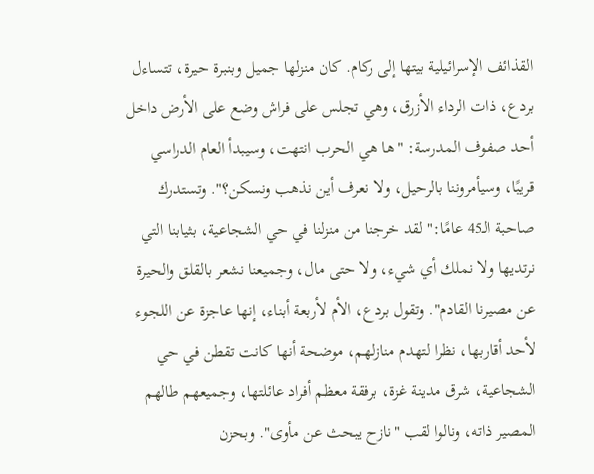القذائف الإسرائيلية بيتها إلى ركام. كان منزلها جميل وبنبرة حيرة، تتساءل بردع، ذات الرداء الأزرق، وهي تجلس على فراش وضع على الأرض داخل أحد صفوف المدرسة: "ها هي الحرب انتهت، وسيبدأ العام الدراسي قريبًا، وسيأمروننا بالرحيل، ولا نعرف أين نذهب ونسكن؟". وتستدرك صاحبة الـ45 عامًا:" لقد خرجنا من منزلنا في حي الشجاعية، بثيابنا التي نرتديها ولا نملك أي شيء، ولا حتى مال، وجميعنا نشعر بالقلق والحيرة عن مصيرنا القادم". وتقول بردع، الأم لأربعة أبناء، إنها عاجزة عن اللجوء لأحد أقاربها، نظرا لتهدم منازلهم، موضحة أنها كانت تقطن في حي الشجاعية، شرق مدينة غزة، برفقة معظم أفراد عائلتها، وجميعهم طالهم المصير ذاته، ونالوا لقب "نازح يبحث عن مأوى". وبحزن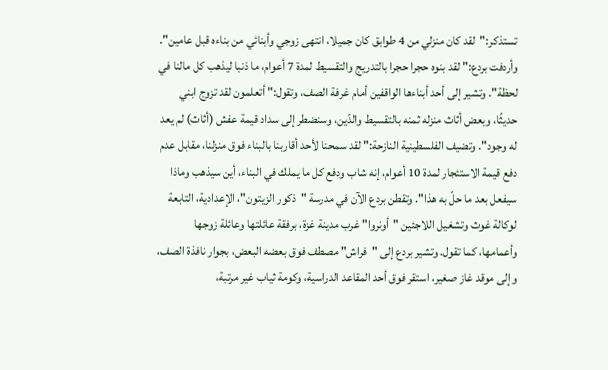تستذكر:"لقد كان منزلي من 4 طوابق كان جميلا، انتهى زوجي وأبنائي من بناءه قبل عامين". وأردفت بردع:" لقد بنوه حجرا حجرا بالتدريج والتقسيط لمدة 7 أعوام، ما ذنبا ليذهب كل مالنا في لحظة". وتشير إلى أحد أبناءها الواقفين أمام غرفة الصف، وتقول:" أتعلمون لقد تزوج ابني حديثًا، وبعض أثاث منزله ثمنه بالتقسيط والدّين، وسنضطر إلى سداد قيمة عفش (أثاث) لم يعد له وجود". وتضيف الفلسطينية النازحة:" لقد سمحنا لأحد أقاربنا بالبناء فوق منزلنا، مقابل عدم دفع قيمة الاستئجار لمدة 10 أعوام، إنه شاب ودفع كل ما يملك في البناء، أين سيذهب وماذا سيفعل بعد ما حلّ به هذا". وتقطن بردع الآن في مدرسة "ذكور الزيتون"، الإعدادية، التابعة لوكالة غوث وتشغيل اللاجئين "أونروا" غرب مدينة غزة، برفقة عائلتها وعائلة زوجها وأعمامها، كما تقول. وتشير بردع إلى "فراش" مصطف فوق بعضه البعض، بجوار نافذة الصف، وإلى موقد غاز صغير، استقر فوق أحد المقاعد الدراسية، وكومة ثياب غير مرتبة،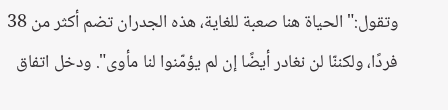وتقول:" الحياة هنا صعبة للغاية، هذه الجدران تضم أكثر من 38 فردًا، ولكننّا لن نغادر أيضًا إن لم يؤمّنوا لنا مأوى". ودخل اتفاق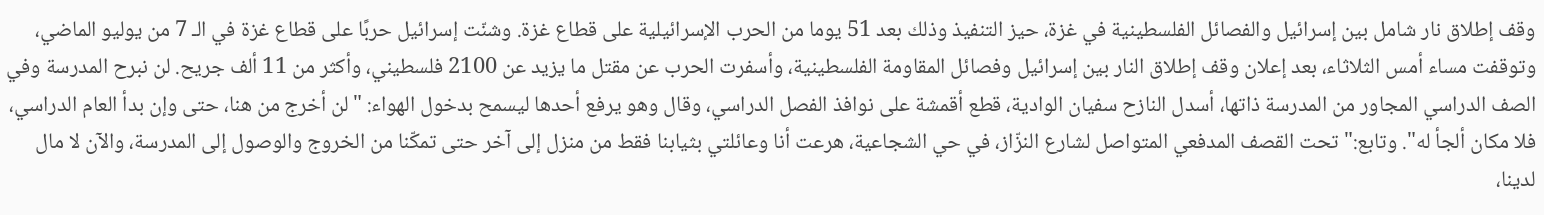وقف إطلاق نار شامل بين إسرائيل والفصائل الفلسطينية في غزة، حيز التنفيذ وذلك بعد 51 يوما من الحرب الإسرائيلية على قطاع غزة. وشنّت إسرائيل حربًا على قطاع غزة في الـ 7 من يوليو الماضي، وتوقفت مساء أمس الثلاثاء، بعد إعلان وقف إطلاق النار بين إسرائيل وفصائل المقاومة الفلسطينية، وأسفرت الحرب عن مقتل ما يزيد عن 2100 فلسطيني، وأكثر من 11 ألف جريح. لن نبرح المدرسة وفي الصف الدراسي المجاور من المدرسة ذاتها، أسدل النازح سفيان الوادية، قطع أقمشة على نوافذ الفصل الدراسي، وقال وهو يرفع أحدها ليسمح بدخول الهواء: "لن أخرج من هنا، حتى وإن بدأ العام الدراسي، فلا مكان ألجأ له". وتابع:" تحت القصف المدفعي المتواصل لشارع النزّاز، في حي الشجاعية، هرعت أنا وعائلتي بثيابنا فقط من منزل إلى آخر حتى تمكّنا من الخروج والوصول إلى المدرسة، والآن لا مال لدينا،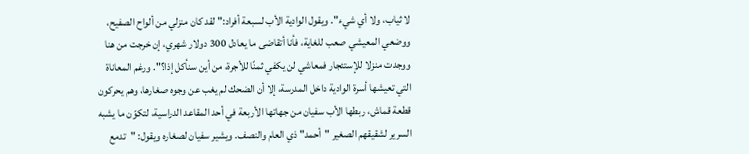لا ثياب، ولا أي شيء". ويقول الوادية الأب لسبعة أفراد:" لقد كان منزلي من ألواح الصفيح، ووضعي المعيشي صعب للغاية، فأنا أتقاضى ما يعادل 300 دولار شهري، إن خرجت من هنا ووجدت منزلا للإستئجار فمعاشي لن يكفي ثمنًا للأجرة، من أين سنأكل إذا؟". ورغم المعاناة التي تعيشها أسرة الوادية داخل المدرسة، إلا أن الضحك لم يغب عن وجوه صغارها، وهم يحركون قطعة قماش، ربطها الأب سفيان من جهاتها الأربعة في أحد المقاعد الدراسية، لتكوّن ما يشبه السرير لشقيقهم الصغير "أحمد" ذي العام والنصف. ويشير سفيان لصغاره ويقول: "تدمع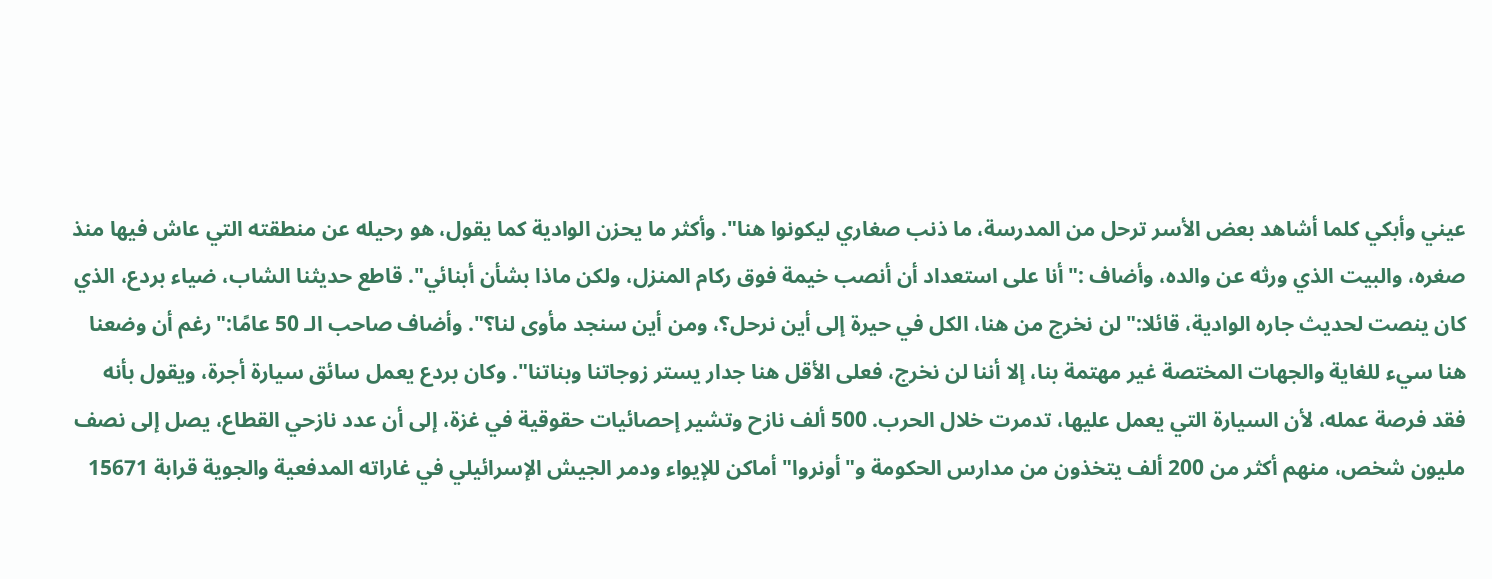عيني وأبكي كلما أشاهد بعض الأسر ترحل من المدرسة، ما ذنب صغاري ليكونوا هنا". وأكثر ما يحزن الوادية كما يقول، هو رحيله عن منطقته التي عاش فيها منذ صغره، والبيت الذي ورثه عن والده، وأضاف :"أنا على استعداد أن أنصب خيمة فوق ركام المنزل، ولكن ماذا بشأن أبنائي". قاطع حديثنا الشاب، ضياء بردع، الذي كان ينصت لحديث جاره الوادية، قائلا:"لن نخرج من هنا، الكل في حيرة إلى أين نرحل؟، ومن أين سنجد مأوى لنا؟". وأضاف صاحب الـ 50 عامًا:"رغم أن وضعنا هنا سيء للغاية والجهات المختصة غير مهتمة بنا، إلا أننا لن نخرج، فعلى الأقل هنا جدار يستر زوجاتنا وبناتنا". وكان بردع يعمل سائق سيارة أجرة، ويقول بأنه فقد فرصة عمله، لأن السيارة التي يعمل عليها، تدمرت خلال الحرب. 500 ألف نازح وتشير إحصائيات حقوقية في غزة، إلى أن عدد نازحي القطاع، يصل إلى نصف مليون شخص، منهم أكثر من 200 ألف يتخذون من مدارس الحكومة و"أونروا" أماكن للإيواء ودمر الجيش الإسرائيلي في غاراته المدفعية والجوية قرابة 15671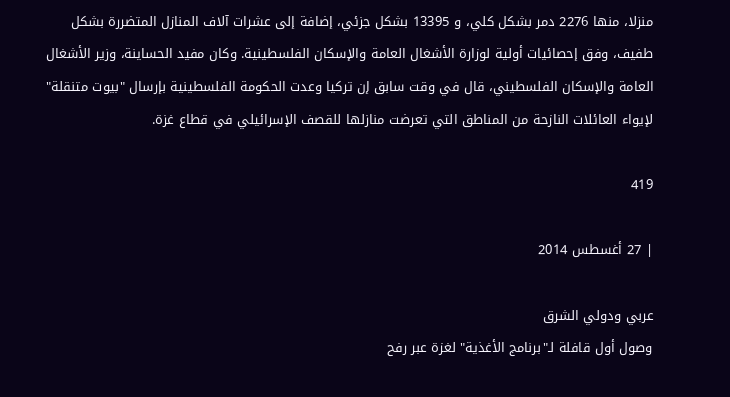منزلا، منها 2276 دمر بشكل كلي، و 13395 بشكل جزئي، إضافة إلى عشرات آلاف المنازل المتضررة بشكل طفيف، وفق إحصائيات أولية لوزارة الأشغال العامة والإسكان الفلسطينية. وكان مفيد الحساينة، وزير الأشغال العامة والإسكان الفلسطيني، قال في وقت سابق إن تركيا وعدت الحكومة الفلسطينية بإرسال "بيوت متنقلة" لإيواء العائلات النازحة من المناطق التي تعرضت منازلها للقصف الإسرائيلي في قطاع غزة.

419

| 27 أغسطس 2014

عربي ودولي الشرق
وصول أول قافلة لـ"برنامج الأغذية" لغزة عبر رفح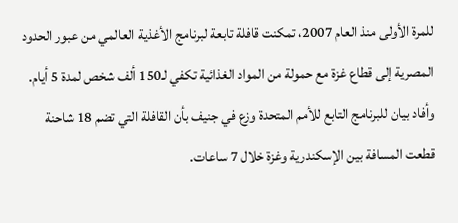للمرة الأولى منذ العام 2007، تمكنت قافلة تابعة لبرنامج الأغذية العالمي من عبور الحدود المصرية إلى قطاع غزة مع حمولة من المواد الغذائية تكفي لـ150 ألف شخص لمدة 5 أيام. وأفاد بيان للبرنامج التابع للأمم المتحدة وزع في جنيف بأن القافلة التي تضم 18 شاحنة قطعت المسافة بين الإسكندرية وغزة خلال 7 ساعات.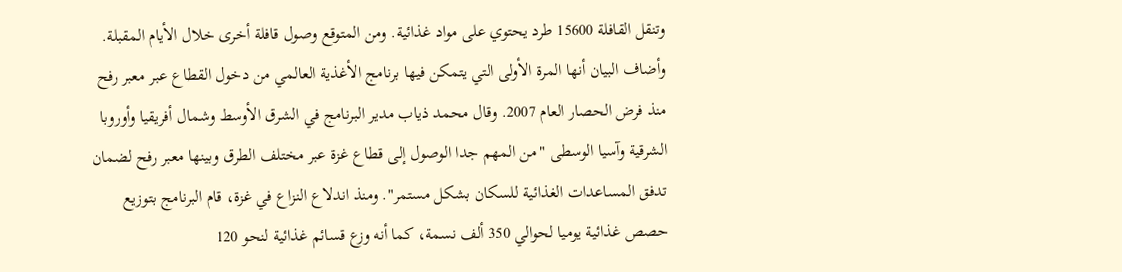وتنقل القافلة 15600 طرد يحتوي على مواد غذائية. ومن المتوقع وصول قافلة أخرى خلال الأيام المقبلة. وأضاف البيان أنها المرة الأولى التي يتمكن فيها برنامج الأغذية العالمي من دخول القطاع عبر معبر رفح منذ فرض الحصار العام 2007. وقال محمد ذياب مدير البرنامج في الشرق الأوسط وشمال أفريقيا وأوروبا الشرقية وآسيا الوسطى "من المهم جدا الوصول إلى قطاع غزة عبر مختلف الطرق وبينها معبر رفح لضمان تدفق المساعدات الغذائية للسكان بشكل مستمر". ومنذ اندلاع النزاع في غزة، قام البرنامج بتوزيع حصص غذائية يوميا لحوالي 350 ألف نسمة، كما أنه وزع قسائم غذائية لنحو 120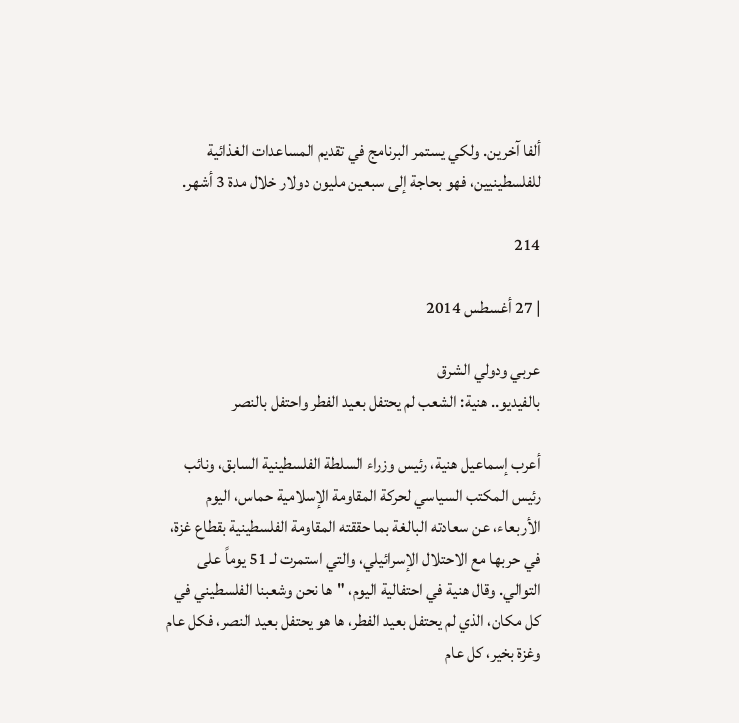ألفا آخرين. ولكي يستمر البرنامج في تقديم المساعدات الغذائية للفلسطينيين، فهو بحاجة إلى سبعين مليون دولار خلال مدة 3 أشهر.

214

| 27 أغسطس 2014

عربي ودولي الشرق
بالفيديو.. هنية: الشعب لم يحتفل بعيد الفطر واحتفل بالنصر

أعرب إسماعيل هنية، رئيس وزراء السلطة الفلسطينية السابق، ونائب رئيس المكتب السياسي لحركة المقاومة الإسلامية حماس، اليوم الأربعاء، عن سعادته البالغة بما حققته المقاومة الفلسطينية بقطاع غزة، في حربها مع الاحتلال الإسرائيلي، والتي استمرت لـ 51 يوماً على التوالي. وقال هنية في احتفالية اليوم، "ها نحن وشعبنا الفلسطيني في كل مكان، الذي لم يحتفل بعيد الفطر، ها هو يحتفل بعيد النصر، فكل عام وغزة بخير، كل عام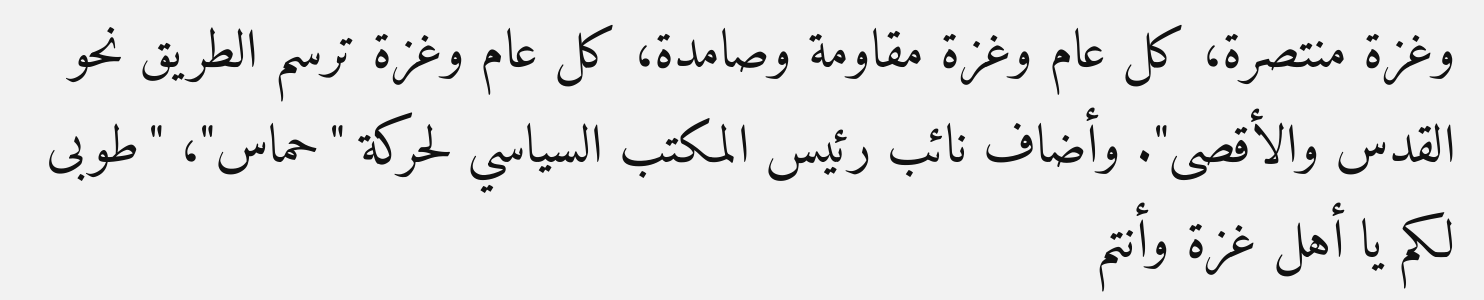وغزة منتصرة، كل عام وغزة مقاومة وصامدة، كل عام وغزة ترسم الطريق نحو القدس والأقصى". وأضاف نائب رئيس المكتب السياسي لحركة "حماس"، "طوبى لكم يا أهل غزة وأنتم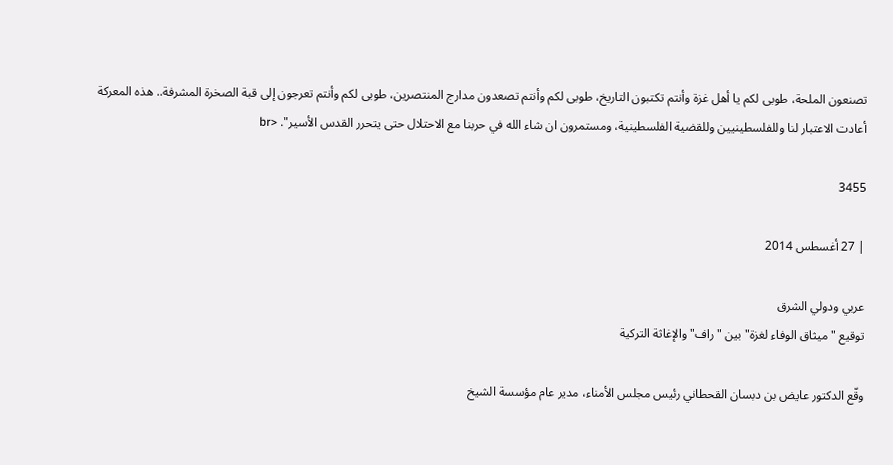تصنعون الملحة، طوبى لكم يا أهل غزة وأنتم تكتبون التاريخ، طوبى لكم وأنتم تصعدون مدارج المنتصرين، طوبى لكم وأنتم تعرجون إلى قبة الصخرة المشرفة.. هذه المعركة أعادت الاعتبار لنا وللفلسطينيين وللقضية الفلسطينية، ومستمرون ان شاء الله في حربنا مع الاحتلال حتى يتحرر القدس الأسير". <br

3455

| 27 أغسطس 2014

عربي ودولي الشرق
توقيع "ميثاق الوفاء لغزة" بين "راف" والإغاثة التركية

وقّع الدكتور عايض بن دبسان القحطاني رئيس مجلس الأمناء، مدير عام مؤسسة الشيخ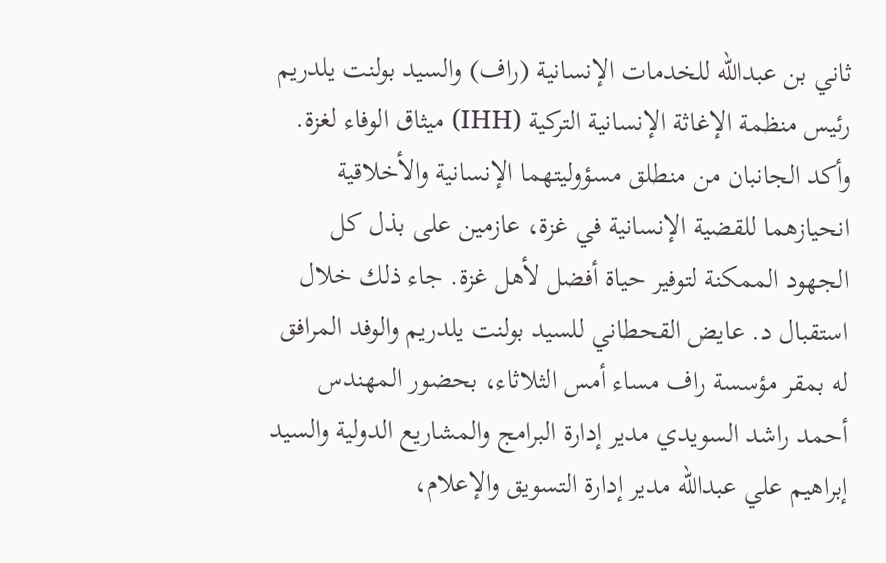ثاني بن عبدالله للخدمات الإنسانية (راف) والسيد بولنت يلدريم رئيس منظمة الإغاثة الإنسانية التركية (IHH) ميثاق الوفاء لغزة. وأكد الجانبان من منطلق مسؤوليتهما الإنسانية والأخلاقية انحيازهما للقضية الإنسانية في غزة، عازمين على بذل كل الجهود الممكنة لتوفير حياة أفضل لأهل غزة. جاء ذلك خلال استقبال د. عايض القحطاني للسيد بولنت يلدريم والوفد المرافق له بمقر مؤسسة راف مساء أمس الثلاثاء، بحضور المهندس أحمد راشد السويدي مدير إدارة البرامج والمشاريع الدولية والسيد إبراهيم علي عبدالله مدير إدارة التسويق والإعلام،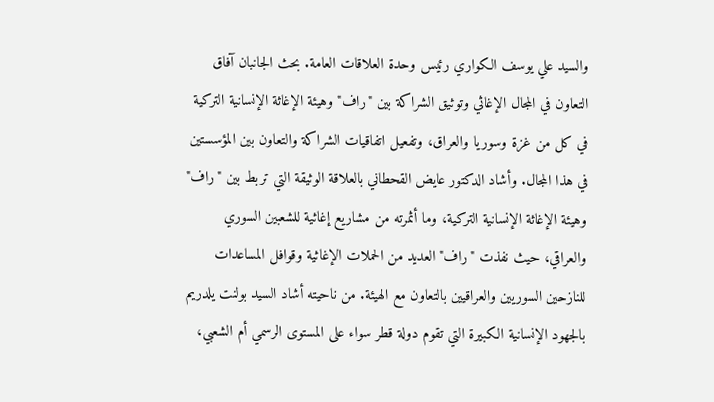والسيد علي يوسف الكواري رئيس وحدة العلاقات العامة. بحث الجانبان آفاق التعاون في المجال الإغاثي وتوثيق الشراكة بين "راف" وهيئة الإغاثة الإنسانية التركية في كل من غزة وسوريا والعراق، وتفعيل اتفاقيات الشراكة والتعاون بين المؤسستين في هذا المجال. وأشاد الدكتور عايض القحطاني بالعلاقة الوثيقة التي تربط بين "راف" وهيئة الإغاثة الإنسانية التركية، وما أثمرته من مشاريع إغاثية للشعبين السوري والعراقي، حيث نفذت "راف" العديد من الحملات الإغاثية وقوافل المساعدات للنازحين السوريين والعراقيين بالتعاون مع الهيئة. من ناحيته أشاد السيد بولنت يلدريم بالجهود الإنسانية الكبيرة التي تقوم دولة قطر سواء على المستوى الرسمي أم الشعبي،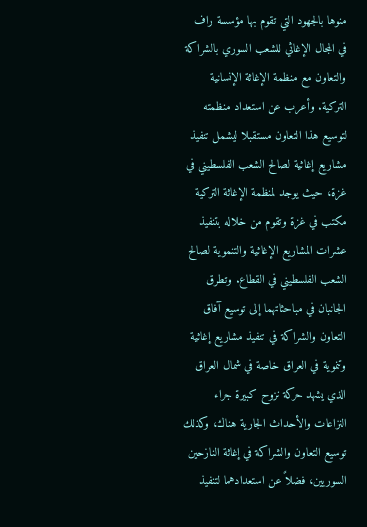منوها بالجهود التي تقوم بها مؤسسة راف في المجال الإغاثي للشعب السوري بالشراكة والتعاون مع منظمة الإغاثة الإنسانية التركية. وأعرب عن استعداد منظمته لتوسيع هذا التعاون مستقبلا ليشمل تنفيذ مشاريع إغاثية لصالح الشعب الفلسطيني في غزة، حيث يوجد لمنظمة الإغاثة التركية مكتب في غزة وتقوم من خلاله بتنفيذ عشرات المشاريع الإغاثية والتنموية لصالح الشعب الفلسطيني في القطاع. وتطرق الجانبان في مباحثاتهما إلى توسيع آفاق التعاون والشراكة في تنفيذ مشاريع إغاثية وتنموية في العراق خاصة في شمال العراق الذي يشهد حركة نزوح كبيرة جراء النزاعات والأحداث الجارية هناك، وكذلك توسيع التعاون والشراكة في إغاثة النازحين السوريين، فضلاً عن استعدادهما لتنفيذ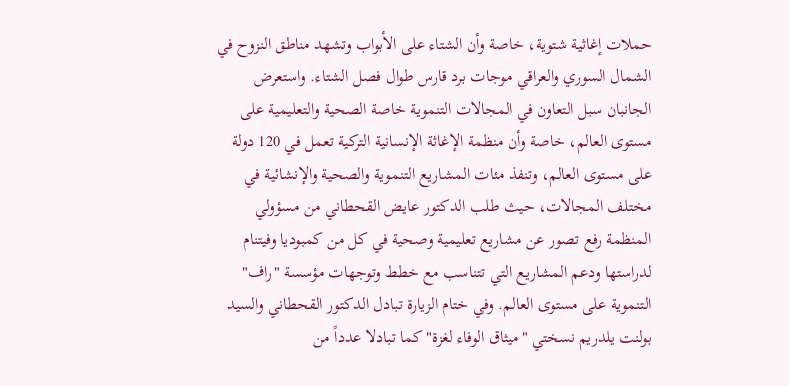حملات إغاثية شتوية، خاصة وأن الشتاء على الأبواب وتشهد مناطق النزوح في الشمال السوري والعراقي موجات برد قارس طوال فصل الشتاء. واستعرض الجانبان سبل التعاون في المجالات التنموية خاصة الصحية والتعليمية على مستوى العالم، خاصة وأن منظمة الإغاثة الإنسانية التركية تعمل في 120 دولة على مستوى العالم، وتنفذ مئات المشاريع التنموية والصحية والإنشائية في مختلف المجالات، حيث طلب الدكتور عايض القحطاني من مسؤولي المنظمة رفع تصور عن مشاريع تعليمية وصحية في كل من كمبوديا وفيتنام لدراستها ودعم المشاريع التي تتناسب مع خطط وتوجهات مؤسسة "راف" التنموية على مستوى العالم. وفي ختام الزيارة تبادل الدكتور القحطاني والسيد بولنت يلدريم نسختي "ميثاق الوفاء لغزة" كما تبادلا عدداً من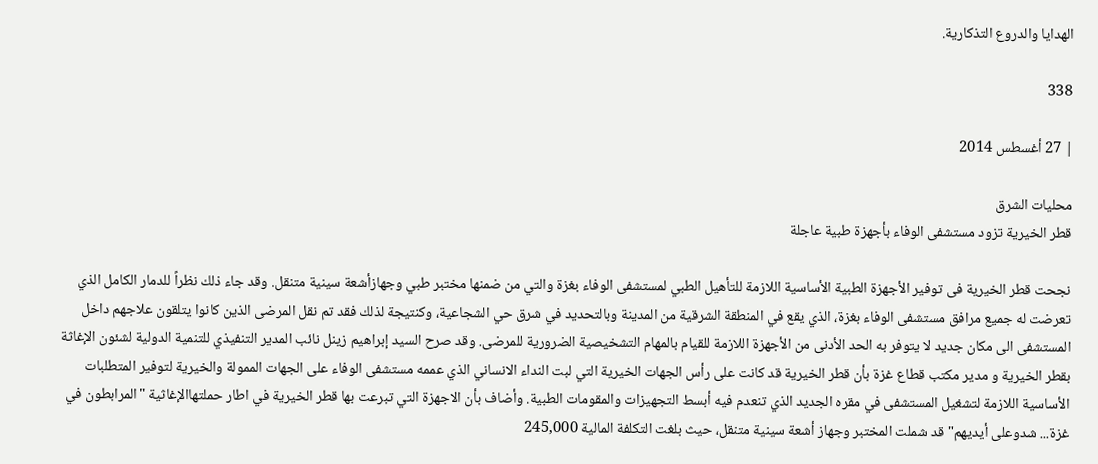الهدايا والدروع التذكارية.

338

| 27 أغسطس 2014

محليات الشرق
قطر الخيرية تزود مستشفى الوفاء بأجهزة طبية عاجلة

نجحت قطر الخيرية فى توفير الأجهزة الطبية الأساسية اللازمة للتأهيل الطبي لمستشفى الوفاء بغزة والتي من ضمنها مختبر طبي وجهازأشعة سينية متنقل. وقد جاء ذلك نظراً للدمار الكامل الذي تعرضت له جميع مرافق مستشفى الوفاء بغزة، الذي يقع في المنطقة الشرقية من المدينة وبالتحديد في شرق حي الشجاعية، وكنتيجة لذلك فقد تم نقل المرضى الذين كانوا يتلقون علاجهم داخل المستشفى الى مكان جديد لا يتوفر به الحد الأدنى من الأجهزة اللازمة للقيام بالمهام التشخيصية الضرورية للمرضى. وقد صرح السيد إبراهيم زينل نائب المدير التنفيذي للتنمية الدولية لشئون الإغاثة بقطر الخيرية و مدير مكتب قطاع غزة بأن قطر الخيرية قد كانت على رأس الجهات الخيرية التي لبت النداء الانساني الذي عممه مستشفى الوفاء على الجهات الممولة والخيرية لتوفير المتطلبات الأساسية اللازمة لتشغيل المستشفى في مقره الجديد الذي تنعدم فيه أبسط التجهيزات والمقومات الطبية. وأضاف بأن الاجهزة التي تبرعت بها قطر الخيرية في اطار حملتهاالإغاثية "المرابطون في غزة... شدوعلى أيديهم" قد شملت المختبر وجهاز أشعة سينية متنقل، حيث بلغت التكلفة المالية 245,000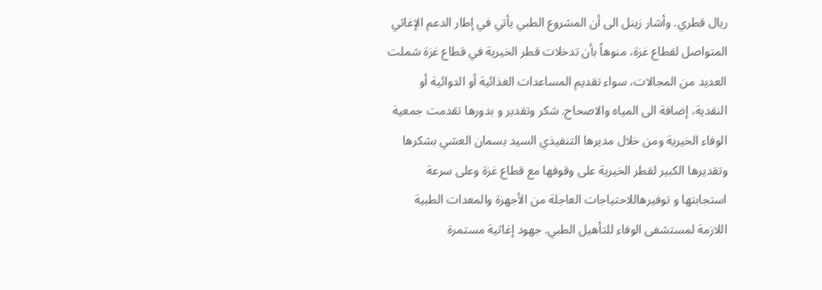ريال قطري. وأشار زينل الى أن المشروع الطبي يأتي في إطار الدعم الإغاثي المتواصل لقطاع غزة، منوهاً بأن تدخلات قطر الخيرية في قطاع غزة شملت العديد من المجالات، سواء تقديم المساعدات الغذائية أو الدوائية أو النقدية، إضافة الى المياه والاصحاح. شكر وتقدير و بدورها تقدمت جمعية الوفاء الخيرية ومن خلال مديرها التنفيذي السيد بسمان العشي بشكرها وتقديرها الكبير لقطر الخيرية على وقوفها مع قطاع غزة وعلى سرعة استجابتها و توفيرهاللاحتياجات العاجلة من الأجهزة والمعدات الطبية اللازمة لمستشفى الوفاء للتأهيل الطبي. جهود إغاثية مستمرة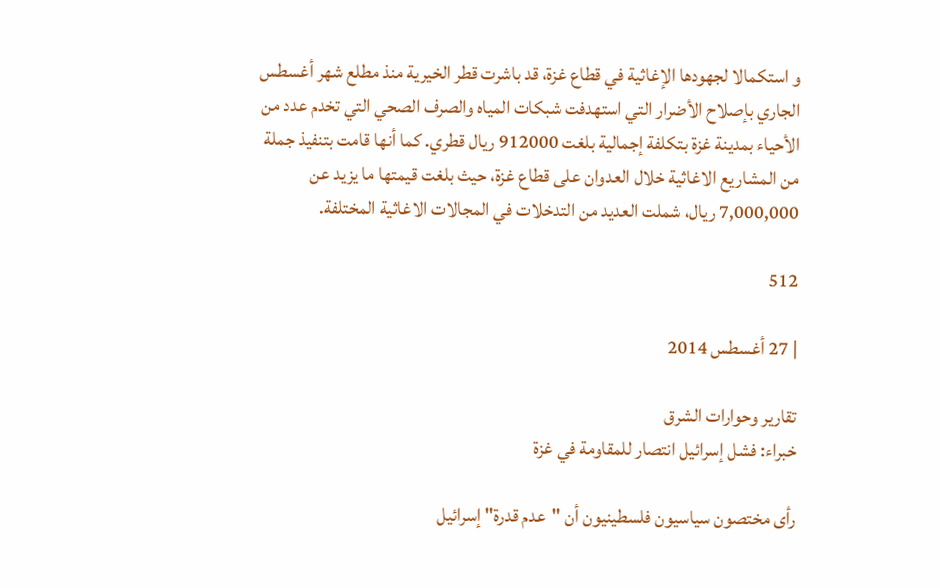و استكمالا لجهودها الإغاثية في قطاع غزة، قد باشرت قطر الخيرية منذ مطلع شهر أغسطس الجاري بإصلاح الأضرار التي استهدفت شبكات المياه والصرف الصحي التي تخدم عدد من الأحياء بمدينة غزة بتكلفة إجمالية بلغت 912000 ريال قطري. كما أنها قامت بتنفيذ جملة من المشاريع الاغاثية خلال العدوان على قطاع غزة، حيث بلغت قيمتها ما يزيد عن 7,000,000 ريال، شملت العديد من التدخلات في المجالات الاغاثية المختلفة.

512

| 27 أغسطس 2014

تقارير وحوارات الشرق
خبراء: فشل إسرائيل انتصار للمقاومة في غزة

رأى مختصون سياسيون فلسطينيون أن "عدم قدرة" إسرائيل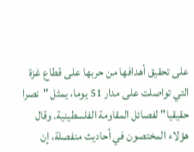على تحقيق أهدافها من حربها على قطاع غزة التي تواصلت على مدار 51 يوما، يمثل "نصرا حقيقيا" لفصائل المقاومة الفلسطينية. وقال هؤلاء المختصون في أحاديث منفصلة، إن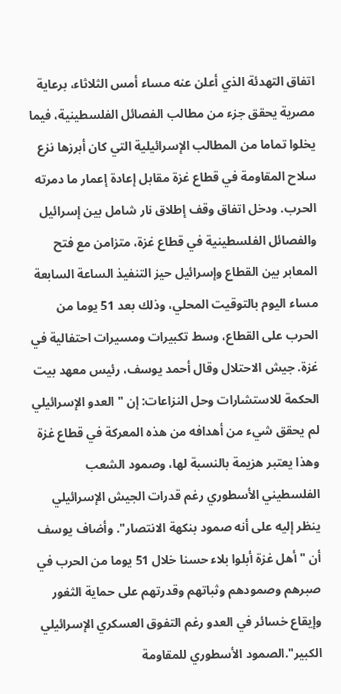اتفاق التهدئة الذي أعلن عنه مساء أمس الثلاثاء، برعاية مصرية يحقق جزء من مطالب الفصائل الفلسطينية، فيما يخلوا تماما من المطالب الإسرائيلية التي كان أبرزها نزع سلاح المقاومة في قطاع غزة مقابل إعادة إعمار ما دمرته الحرب. ودخل اتفاق وقف إطلاق نار شامل بين إسرائيل والفصائل الفلسطينية في قطاع غزة، متزامن مع فتح المعابر بين القطاع وإسرائيل حيز التنفيذ الساعة السابعة مساء اليوم بالتوقيت المحلي، وذلك بعد 51 يوما من الحرب على القطاع، وسط تكبيرات ومسيرات احتفالية في غزة. جيش الاحتلال وقال أحمد يوسف، رئيس معهد بيت الحكمة للاستشارات وحل النزاعات: إن "العدو الإسرائيلي لم يحقق شيء من أهدافه من هذه المعركة في قطاع غزة وهذا يعتبر هزيمة بالنسبة لها، وصمود الشعب الفلسطيني الأسطوري رغم قدرات الجيش الإسرائيلي ينظر إليه على أنه صمود بنكهة الانتصار". وأضاف يوسف أن "أهل غزة أبلوا بلاء حسنا خلال 51 يوما من الحرب في صبرهم وصمودهم وثباتهم وقدرتهم على حماية الثغور وإيقاع خسائر في العدو رغم التفوق العسكري الإسرائيلي الكبير".الصمود الأسطوري للمقاومة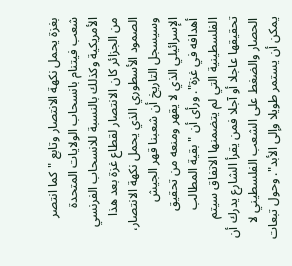بغزة يحمل نكهة الانتصار وتابع "كما انتصر شعب فيتنام بانسحاب الولايات المتحدة الأمريكية وكذلك بالنسبة للانسحاب الفرنسي من الجزائر كان الانتصار لقطاع غزة بعد هذا الصمود الأسطوري الذي يحمل نكهة الانتصار، وسيسجل التاريخ أن شعبنا قهر الجيش الإسرائيلي الذي لا يقهر ومنعه من تحقيق أهدافه في غزة". ورأى أن "بقية المطالب الفلسطينية التي لم يتضمنها الاتفاق سيتم تحقيقها عاجلا أو آجلا فمن يقرأ الشارع يدرك أن الحصار والضغط على الشعب الفلسطيني لا يمكن أن يستمر طويلا وإلى الأبد". وحول تبعات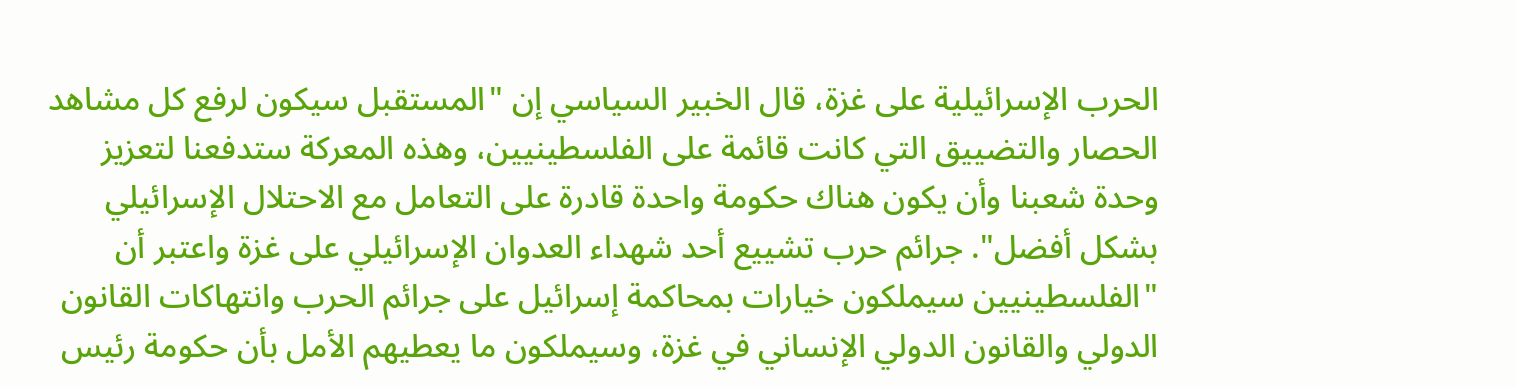الحرب الإسرائيلية على غزة، قال الخبير السياسي إن "المستقبل سيكون لرفع كل مشاهد الحصار والتضييق التي كانت قائمة على الفلسطينيين، وهذه المعركة ستدفعنا لتعزيز وحدة شعبنا وأن يكون هناك حكومة واحدة قادرة على التعامل مع الاحتلال الإسرائيلي بشكل أفضل". جرائم حرب تشييع أحد شهداء العدوان الإسرائيلي على غزة واعتبر أن "الفلسطينيين سيملكون خيارات بمحاكمة إسرائيل على جرائم الحرب وانتهاكات القانون الدولي والقانون الدولي الإنساني في غزة، وسيملكون ما يعطيهم الأمل بأن حكومة رئيس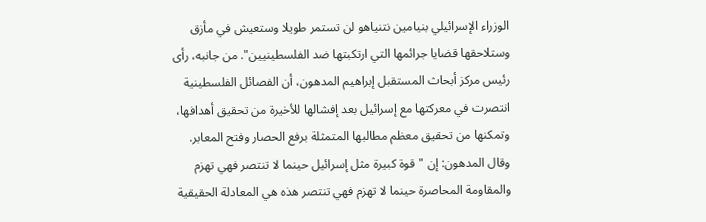الوزراء الإسرائيلي بنيامين نتنياهو لن تستمر طويلا وستعيش في مأزق وستلاحقها قضايا جرائمها التي ارتكبتها ضد الفلسطينيين". من جانبه، رأى رئيس مركز أبحاث المستقبل إبراهيم المدهون، أن الفصائل الفلسطينية انتصرت في معركتها مع إسرائيل بعد إفشالها للأخيرة من تحقيق أهدافها، وتمكنها من تحقيق معظم مطالبها المتمثلة برفع الحصار وفتح المعابر. وقال المدهون: إن "قوة كبيرة مثل إسرائيل حينما لا تنتصر فهي تهزم والمقاومة المحاصرة حينما لا تهزم فهي تنتصر هذه هي المعادلة الحقيقية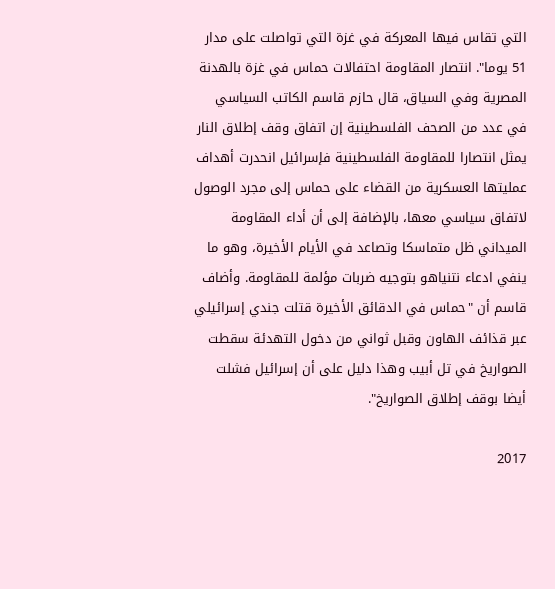التي تقاس فيها المعركة في غزة التي تواصلت على مدار 51 يوما". انتصار المقاومة احتفالات حماس في غزة بالهدنة المصرية وفي السياق، قال حازم قاسم الكاتب السياسي في عدد من الصحف الفلسطينية إن اتفاق وقف إطلاق النار يمثل انتصارا للمقاومة الفلسطينية فإسرائيل انحدرت أهداف عمليتها العسكرية من القضاء على حماس إلی مجرد الوصول لاتفاق سياسي معها، بالإضافة إلى أن أداء المقاومة الميداني ظل متماسكا وتصاعد في الأيام الأخيرة، وهو ما ينفي ادعاء نتنياهو بتوجيه ضربات مؤلمة للمقاومة. وأضاف قاسم أن "حماس في الدقائق الأخيرة قتلت جندي إسرائيلي عبر قذائف الهاون وقبل ثواني من دخول التهدئة سقطت الصواريخ في تل أبيب وهذا دليل على أن إسرائيل فشلت أيضا بوقف إطلاق الصواريخ".

2017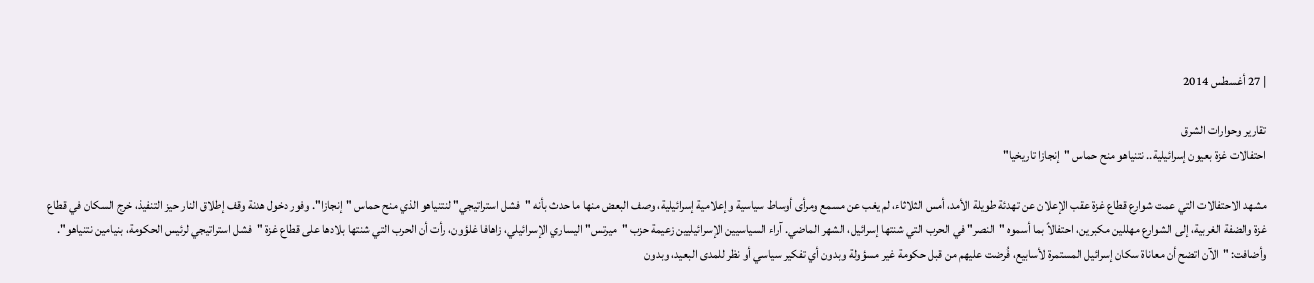| 27 أغسطس 2014

تقارير وحوارات الشرق
احتفالات غزة بعيون إسرائيلية.. نتنياهو منح حماس "إنجازا تاريخيا"

مشهد الاحتفالات التي عمت شوارع قطاع غزة عقب الإعلان عن تهدئة طويلة الأمد، أمس الثلاثاء، لم يغب عن مسمع ومرأى أوساط سياسية وإعلامية إسرائيلية، وصف البعض منها ما حدث بأنه "فشل استراتيجي" لنتنياهو الذي منح حماس "إنجازا". وفور دخول هدنة وقف إطلاق النار حيز التنفيذ، خرج السكان في قطاع غزة والضفة الغربية، إلى الشوارع مهللين مكبرين، احتفالاً بما أسموه "النصر" في الحرب التي شنتها إسرائيل، الشهر الماضي. آراء السياسيين الإسرائيليين زعيمة حزب "ميرتس" اليساري الإسرائيلي، زاهافا غلؤون، رأت أن الحرب التي شنتها بلادها على قطاع غزة "فشل استراتيجي لرئيس الحكومة، بنيامين نتنياهو". وأضافت: "الآن اتضح أن معاناة سكان إسرائيل المستمرة لأسابيع، فُرضت عليهم من قبل حكومة غير مسؤولة وبدون أي تفكير سياسي أو نظر للمدى البعيد، وبدون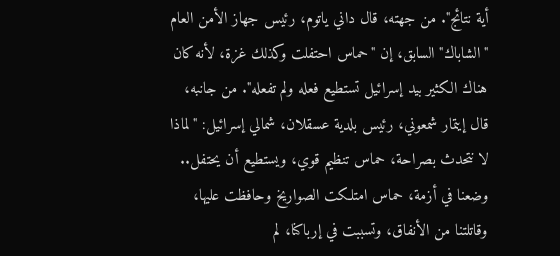أية نتائج". من جهته، قال داني ياتوم، رئيس جهاز الأمن العام "الشاباك" السابق، إن "حماس احتفلت وكذلك غزة، لأنه كان هناك الكثير بيد إسرائيل تستطيع فعله ولم تفعله". من جانبه، قال إيتمار شمعوني، رئيس بلدية عسقلان، شمالي إسرائيل: "لماذا لا نتحدث بصراحة، حماس تنظيم قوي، ويستطيع أن يحتفل.. وضعنا في أزمة، حماس امتلكت الصواريخ وحافظت عليها، وقاتلتنا من الأنفاق، وتسببت في إرباكنا، لم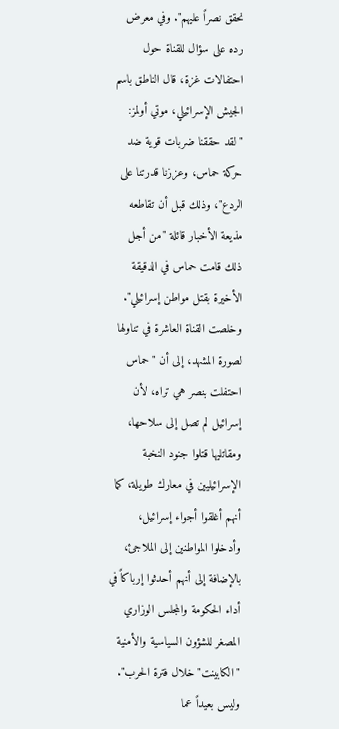نحقق نصراً عليهم". وفي معرض رده على سؤال للقناة حول احتفالات غزة، قال الناطق باسم الجيش الإسرائيلي، موتي أولمز: "لقد حققنا ضربات قوية ضد حركة حماس، وعززنا قدرتنا على الردع"، وذلك قبل أن تقاطعه مذيعة الأخبار قائلة "من أجل ذلك قامت حماس في الدقيقة الأخيرة بقتل مواطن إسرائيلي". وخلصت القناة العاشرة في تناولها لصورة المشهد، إلى أن "حماس احتفلت بنصر هي تراه، لأن إسرائيل لم تصل إلى سلاحها، ومقاتليها قتلوا جنود النخبة الإسرائيليين في معارك طويلة، كما أنهم أغلقوا أجواء إسرائيل، وأدخلوا المواطنين إلى الملاجئ، بالإضافة إلى أنهم أحدثوا إرباكاً في أداء الحكومة والمجلس الوزاري المصغر للشؤون السياسية والأمنية "الكابينت" خلال فترة الحرب". وليس بعيداً عما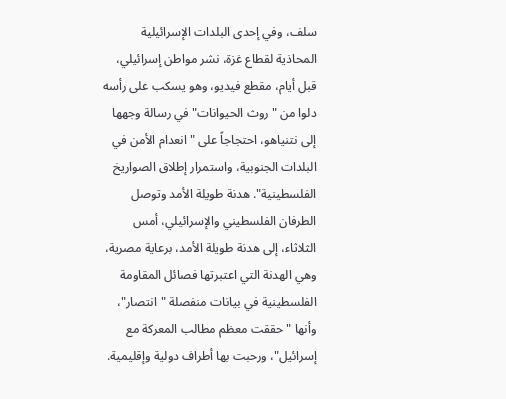سلف، وفي إحدى البلدات الإسرائيلية المحاذية لقطاع غزة، نشر مواطن إسرائيلي، قبل أيام، مقطع فيديو، وهو يسكب على رأسه دلوا من "روث الحيوانات" في رسالة وجهها إلى نتنياهو، احتجاجاً على "انعدام الأمن في البلدات الجنوبية، واستمرار إطلاق الصواريخ الفلسطينية". هدنة طويلة الأمد وتوصل الطرفان الفلسطيني والإسرائيلي، أمس الثلاثاء، إلى هدنة طويلة الأمد، برعاية مصرية، وهي الهدنة التي اعتبرتها فصائل المقاومة الفلسطينية في بيانات منفصلة "انتصار"، وأنها "حققت معظم مطالب المعركة مع إسرائيل"، ورحبت بها أطراف دولية وإقليمية.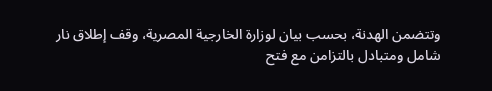وتتضمن الهدنة، بحسب بيان لوزارة الخارجية المصرية، وقف إطلاق نار شامل ومتبادل بالتزامن مع فتح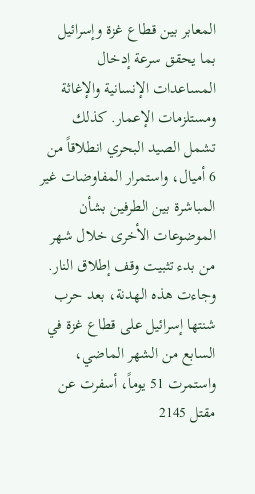المعابر بين قطاع غزة وإسرائيل بما يحقق سرعة إدخال المساعدات الإنسانية والإغاثة ومستلزمات الإعمار. كذلك تشمل الصيد البحري انطلاقاً من 6 أميال، واستمرار المفاوضات غير المباشرة بين الطرفين بشأن الموضوعات الأخرى خلال شهر من بدء تثبيت وقف إطلاق النار. وجاءت هذه الهدنة، بعد حرب شنتها إسرائيل على قطاع غزة في السابع من الشهر الماضي، واستمرت 51 يوماً، أسفرت عن مقتل 2145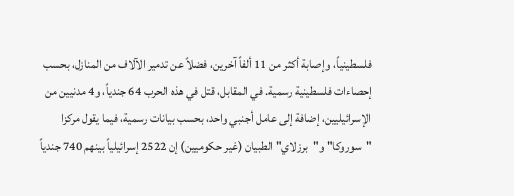فلسطينياً، وإصابة أكثر من 11 ألفاً آخرين، فضلاً عن تدمير الآلاف من المنازل، بحسب إحصاءات فلسطينية رسمية. في المقابل، قتل في هذه الحرب 64 جندياً، و4 مدنيين من الإسرائيليين، إضافة إلى عامل أجنبي واحد، بحسب بيانات رسمية، فيما يقول مركزا "سوروكا" و"برزلاي" الطبيان (غير حكوميين) إن 2522 إسرائيلياً بينهم 740 جندياً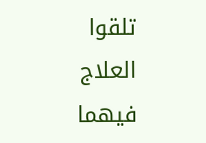تلقوا العلاج فيهما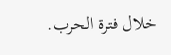خلال فترة الحرب.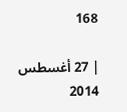168

| 27 أغسطس 2014